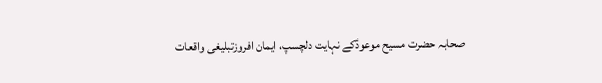صحابہ حضرت مسیح موعودؑکے نہایت دلچسپ، ایمان افروزتبلیغی واقعات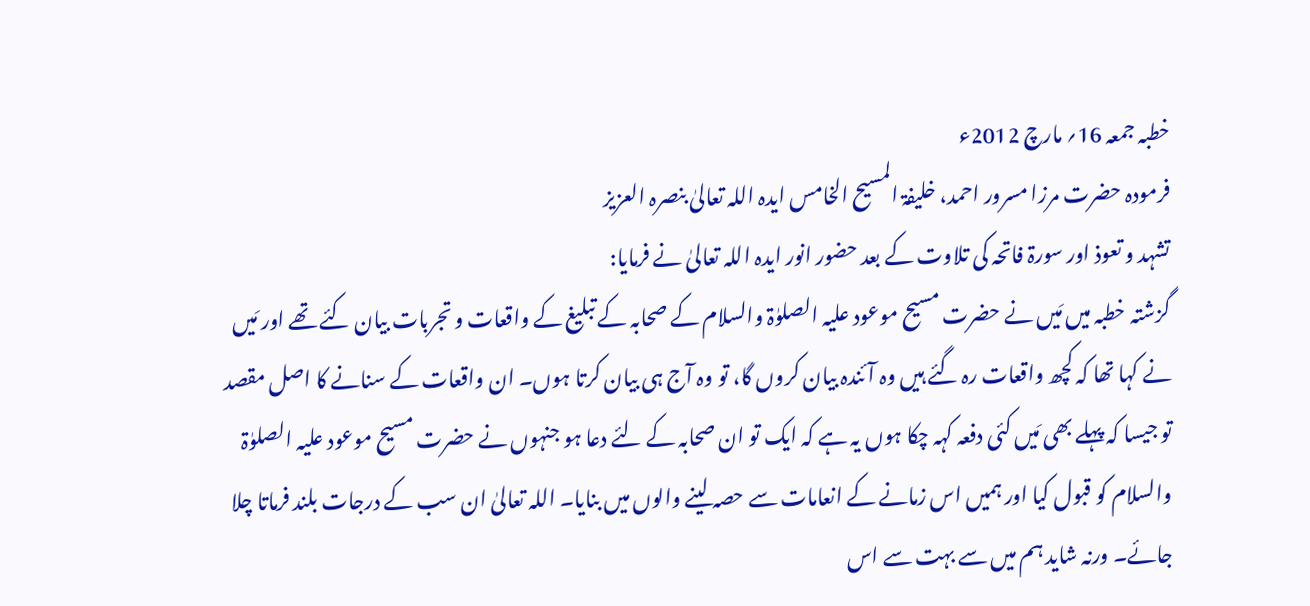خطبہ جمعہ 16؍ مارچ 2012ء
فرمودہ حضرت مرزا مسرور احمد، خلیفۃ المسیح الخامس ایدہ اللہ تعالیٰ بنصرہ العزیز
تشہد و تعوذ اور سورۃ فاتحہ کی تلاوت کے بعد حضور انور ایدہ اللہ تعالیٰ نے فرمایا:
گزشتہ خطبہ میں مَیں نے حضرت مسیح موعود علیہ الصلوٰۃ والسلام کے صحابہ کے تبلیغ کے واقعات و تجربات بیان کئے تھے اور مَیں نے کہا تھا کہ کچھ واقعات رہ گئے ہیں وہ آئندہ بیان کروں گا، تو وہ آج ہی بیان کرتا ہوں۔ ان واقعات کے سنانے کا اصل مقصد تو جیسا کہ پہلے بھی مَیں کئی دفعہ کہہ چکا ہوں یہ ہے کہ ایک تو ان صحابہ کے لئے دعا ہو جنہوں نے حضرت مسیح موعود علیہ الصلوٰۃ والسلام کو قبول کیا اور ہمیں اس زمانے کے انعامات سے حصہ لینے والوں میں بنایا۔ اللہ تعالیٰ ان سب کے درجات بلند فرماتا چلا جائے۔ ورنہ شاید ہم میں سے بہت سے اس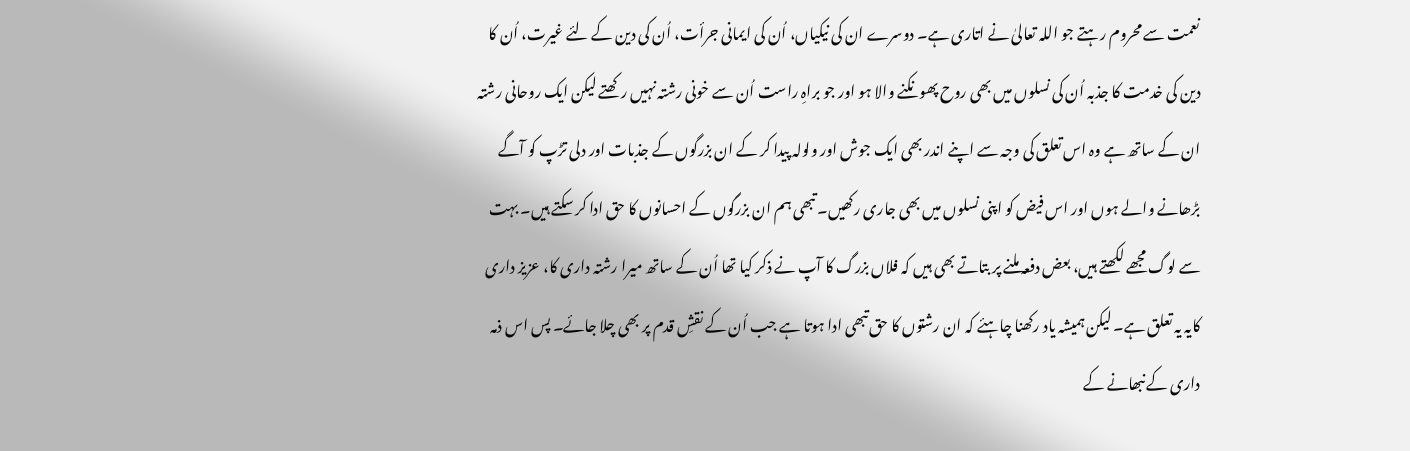نعمت سے محروم رہتے جو اللہ تعالیٰ نے اتاری ہے۔ دوسرے ان کی نیکیاں، اُن کی ایمانی جرأت، اُن کی دین کے لئے غیرت، اُن کا دین کی خدمت کا جذبہ اُن کی نسلوں میں بھی روح پھونکنے والا ہو اور جو براہِ راست اُن سے خونی رشتہ نہیں رکھتے لیکن ایک روحانی رشتہ ان کے ساتھ ہے وہ اس تعلق کی وجہ سے اپنے اندر بھی ایک جوش اور ولولہ پیدا کر کے ان بزرگوں کے جذبات اور دلی تڑپ کو آگے بڑھانے والے ہوں اور اس فیض کو اپنی نسلوں میں بھی جاری رکھیں۔ تبھی ہم ان بزرگوں کے احسانوں کا حق ادا کر سکتے ہیں۔ بہت سے لوگ مجھے لکھتے ہیں، بعض دفعہ ملنے پر بتاتے بھی ہیں کہ فلاں بزرگ کا آپ نے ذکر کیا تھا اُن کے ساتھ میرا رشتہ داری کا، عزیز داری کایہ یہ تعلق ہے۔ لیکن ہمیشہ یاد رکھنا چاہئے کہ ان رشتوں کا حق تبھی ادا ہوتا ہے جب اُن کے نقشِ قدم پر بھی چلا جائے۔ پس اس ذمہ داری کے نبھانے کے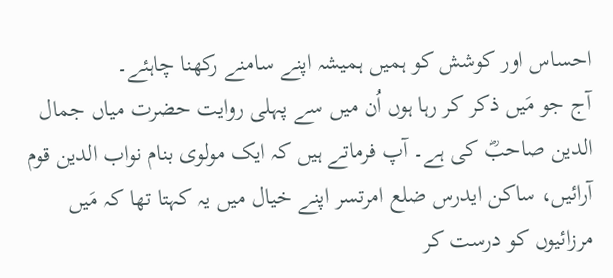احساس اور کوشش کو ہمیں ہمیشہ اپنے سامنے رکھنا چاہئے۔
آج جو مَیں ذکر کر رہا ہوں اُن میں سے پہلی روایت حضرت میاں جمال الدین صاحبؓ کی ہے۔ آپ فرماتے ہیں کہ ایک مولوی بنام نواب الدین قوم آرائیں، ساکن ایدرس ضلع امرتسر اپنے خیال میں یہ کہتا تھا کہ مَیں مرزائیوں کو درست کر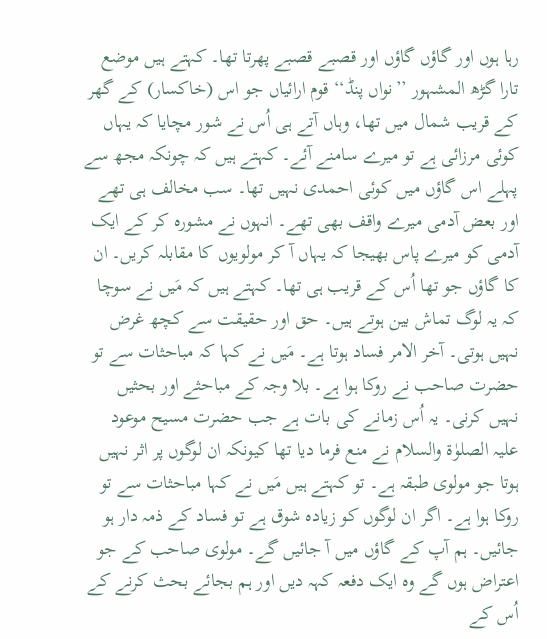رہا ہوں اور گاؤں گاؤں اور قصبے قصبے پھرتا تھا۔ کہتے ہیں موضع تارا گڑھ المشہور ’’نواں پنڈ‘‘ قوم ارائیاں جو اس (خاکسار) کے گھر کے قریب شمال میں تھا، وہاں آتے ہی اُس نے شور مچایا کہ یہاں کوئی مرزائی ہے تو میرے سامنے آئے۔ کہتے ہیں کہ چونکہ مجھ سے پہلے اس گاؤں میں کوئی احمدی نہیں تھا۔ سب مخالف ہی تھے اور بعض آدمی میرے واقف بھی تھے۔ انہوں نے مشورہ کر کے ایک آدمی کو میرے پاس بھیجا کہ یہاں آ کر مولویوں کا مقابلہ کریں۔ ان کا گاؤں جو تھا اُس کے قریب ہی تھا۔ کہتے ہیں کہ مَیں نے سوچا کہ یہ لوگ تماش بین ہوتے ہیں۔ حق اور حقیقت سے کچھ غرض نہیں ہوتی۔ آخر الامر فساد ہوتا ہے۔ مَیں نے کہا کہ مباحثات سے تو حضرت صاحب نے روکا ہوا ہے۔ بلا وجہ کے مباحثے اور بحثیں نہیں کرنی۔ یہ اُس زمانے کی بات ہے جب حضرت مسیح موعود علیہ الصلوٰۃ والسلام نے منع فرما دیا تھا کیونکہ ان لوگوں پر اثر نہیں ہوتا جو مولوی طبقہ ہے۔ تو کہتے ہیں مَیں نے کہا مباحثات سے تو روکا ہوا ہے۔ اگر ان لوگوں کو زیادہ شوق ہے تو فساد کے ذمہ دار ہو جائیں۔ ہم آپ کے گاؤں میں آ جائیں گے۔ مولوی صاحب کے جو اعتراض ہوں گے وہ ایک دفعہ کہہ دیں اور ہم بجائے بحث کرنے کے اُس کے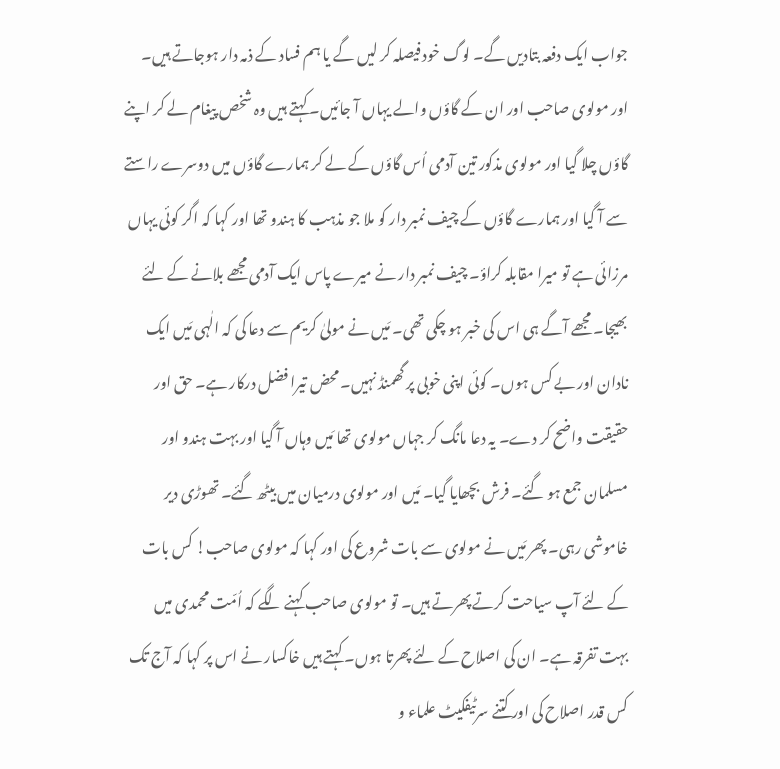جواب ایک دفعہ بتادیں گے۔ لوگ خود فیصلہ کر لیں گے یا ہم فساد کے ذمہ دار ہوجاتے ہیں۔ اور مولوی صاحب اور ان کے گاؤں والے یہاں آ جائیں۔ کہتے ہیں وہ شخص پیغام لے کر اپنے گاؤں چلا گیا اور مولوی مذکور تین آدمی اُس گاؤں کے لے کر ہمارے گاؤں میں دوسرے راستے سے آ گیا اور ہمارے گاؤں کے چیف نمبر دار کو ملا جو مذہب کا ہندو تھا اور کہا کہ اگر کوئی یہاں مرزائی ہے تو میرا مقابلہ کراؤ۔ چیف نمبر دار نے میرے پاس ایک آدمی مجھے بلانے کے لئے بھیجا۔ مجھے آگے ہی اس کی خبر ہو چکی تھی۔ مَیں نے مولیٰ کریم سے دعا کی کہ الٰہی مَیں ایک نادان اور بے کس ہوں۔ کوئی اپنی خوبی پر گھمنڈ نہیں۔ محض تیرا فضل درکار ہے۔ حق اور حقیقت واضح کر دے۔ یہ دعا مانگ کر جہاں مولوی تھا مَیں وہاں آ گیا اور بہت ہندو اور مسلمان جمع ہو گئے۔ فرش بچھایا گیا۔ مَیں اور مولوی درمیان میں بیٹھ گئے۔ تھوڑی دیر خاموشی رہی۔ پھر مَیں نے مولوی سے بات شروع کی اور کہا کہ مولوی صاحب! کس بات کے لئے آپ سیاحت کرتے پھرتے ہیں۔ تو مولوی صاحب کہنے لگے کہ اُمّت محمدی میں بہت تفرقہ ہے۔ ان کی اصلاح کے لئے پھرتا ہوں۔ کہتے ہیں خاکسار نے اس پر کہا کہ آج تک کس قدر اصلاح کی اور کتنے سرٹیفکیٹ علماء و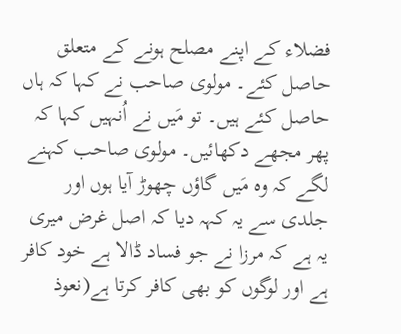فضلاء کے اپنے مصلح ہونے کے متعلق حاصل کئے۔ مولوی صاحب نے کہا کہ ہاں حاصل کئے ہیں۔ تو مَیں نے اُنہیں کہا کہ پھر مجھے دکھائیں۔ مولوی صاحب کہنے لگے کہ وہ مَیں گاؤں چھوڑ آیا ہوں اور جلدی سے یہ کہہ دیا کہ اصل غرض میری یہ ہے کہ مرزا نے جو فساد ڈالا ہے خود کافر ہے اور لوگوں کو بھی کافر کرتا ہے(نعوذ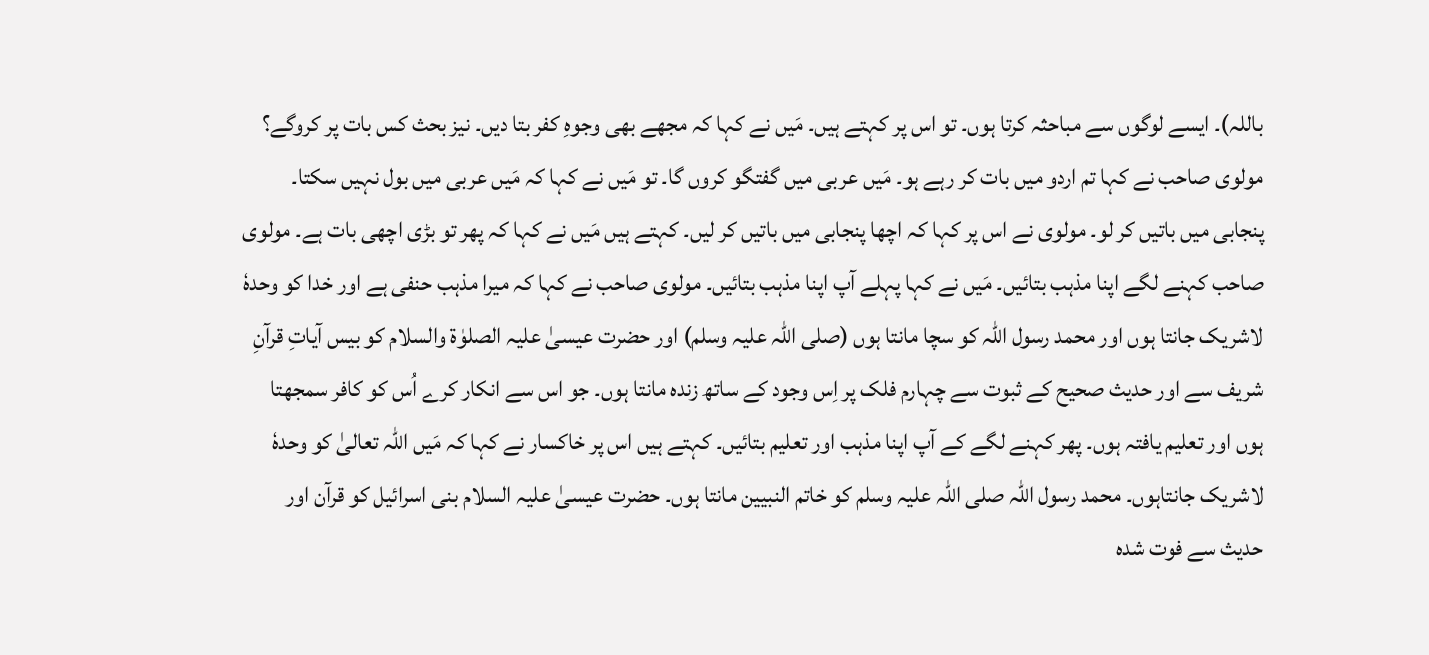باللہ)۔ ایسے لوگوں سے مباحثہ کرتا ہوں۔ تو اس پر کہتے ہیں۔ مَیں نے کہا کہ مجھے بھی وجوہِ کفر بتا دیں۔ نیز بحث کس بات پر کروگے؟ مولوی صاحب نے کہا تم اردو میں بات کر رہے ہو۔ مَیں عربی میں گفتگو کروں گا۔ تو مَیں نے کہا کہ مَیں عربی میں بول نہیں سکتا۔ پنجابی میں باتیں کر لو۔ مولوی نے اس پر کہا کہ اچھا پنجابی میں باتیں کر لیں۔ کہتے ہیں مَیں نے کہا کہ پھر تو بڑی اچھی بات ہے۔ مولوی صاحب کہنے لگے اپنا مذہب بتائیں۔ مَیں نے کہا پہلے آپ اپنا مذہب بتائیں۔ مولوی صاحب نے کہا کہ میرا مذہب حنفی ہے اور خدا کو وحدہٗ لاشریک جانتا ہوں اور محمد رسول اللہ کو سچا مانتا ہوں (صلی اللہ علیہ وسلم) اور حضرت عیسیٰ علیہ الصلوٰۃ والسلام کو بیس آیاتِ قرآنِ شریف سے اور حدیث صحیح کے ثبوت سے چہارم فلک پر اِس وجود کے ساتھ زندہ مانتا ہوں۔ جو اس سے انکار کرے اُس کو کافر سمجھتا ہوں اور تعلیم یافتہ ہوں۔ پھر کہنے لگے کے آپ اپنا مذہب اور تعلیم بتائیں۔ کہتے ہیں اس پر خاکسار نے کہا کہ مَیں اللہ تعالیٰ کو وحدہٗ لاشریک جانتاہوں۔ محمد رسول اللہ صلی اللہ علیہ وسلم کو خاتم النبیین مانتا ہوں۔ حضرت عیسیٰ علیہ السلام بنی اسرائیل کو قرآن اور حدیث سے فوت شدہ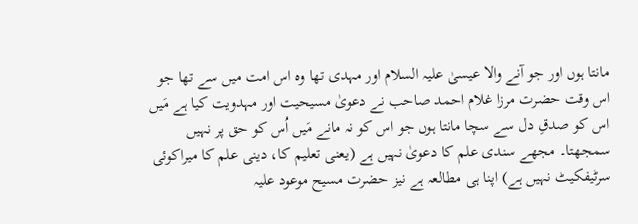مانتا ہوں اور جو آنے والا عیسیٰ علیہ السلام اور مہدی تھا وہ اس امت میں سے تھا جو اس وقت حضرت مرزا غلام احمد صاحب نے دعویٰ مسیحیت اور مہدویت کیا ہے مَیں اس کو صدقِ دل سے سچا مانتا ہوں جو اس کو نہ مانے مَیں اُس کو حق پر نہیں سمجھتا۔ مجھے سندی علم کا دعویٰ نہیں ہے (یعنی تعلیم کا، دینی علم کا میراکوئی سرٹیفکیٹ نہیں ہے) اپنا ہی مطالعہ ہے نیز حضرت مسیح موعود علیہ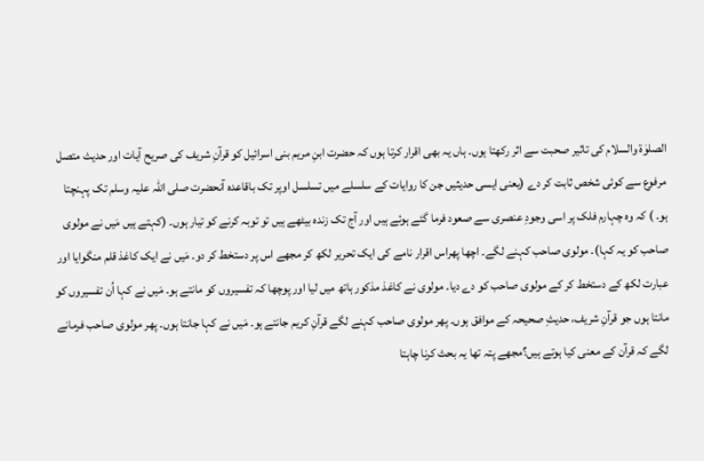الصلوٰۃ والسلام کی تاثیر صحبت سے اثر رکھتا ہوں۔ ہاں یہ بھی اقرار کرتا ہوں کہ حضرت ابنِ مریم بنی اسرائیل کو قرآنِ شریف کی صریح آیات اور حدیث متصل مرفوع سے کوئی شخص ثابت کر دے (یعنی ایسی حدیثیں جن کا روایات کے سلسلے میں تسلسل اوپر تک باقاعدہ آنحضرت صلی اللہ علیہ وسلم تک پہنچتا ہو۔ ) کہ وہ چہارم فلک پر اسی وجودِ عنصری سے صعود فرما گئے ہوئے ہیں اور آج تک زندہ بیٹھے ہیں تو توبہ کرنے کو تیار ہوں۔ (کہتے ہیں مَیں نے مولوی صاحب کو یہ کہا)۔ مولوی صاحب کہنے لگے۔ اچھا پھراس اقرار نامے کی ایک تحریر لکھ کر مجھے اس پر دستخط کر دو۔ مَیں نے ایک کاغذ قلم منگوایا اور عبارت لکھ کے دستخط کر کے مولوی صاحب کو دے دیا۔ مولوی نے کاغذ مذکور ہاتھ میں لیا اور پوچھا کہ تفسیروں کو مانتے ہو۔ مَیں نے کہا اُن تفسیروں کو مانتا ہوں جو قرآنِ شریف، حدیثِ صحیحہ کے موافق ہوں۔ پھر مولوی صاحب کہنے لگے قرآنِ کریم جانتے ہو۔ مَیں نے کہا جانتا ہوں۔ پھر مولوی صاحب فرمانے لگے کہ قرآن کے معنی کیا ہوتے ہیں؟مجھے پتہ تھا یہ بحث کرنا چاہتا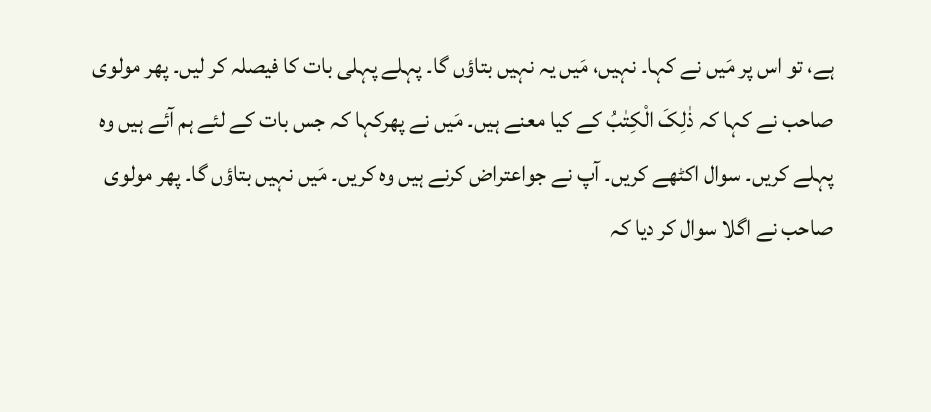ہے، تو اس پر مَیں نے کہا۔ نہیں، مَیں یہ نہیں بتاؤں گا۔ پہلے پہلی بات کا فیصلہ کر لیں۔ پھر مولوی صاحب نے کہا کہ ذٰلِکَ الْکِتٰبُ کے کیا معنے ہیں۔ مَیں نے پھرکہا کہ جس بات کے لئے ہم آئے ہیں وہ پہلے کریں۔ سوال اکٹھے کریں۔ آپ نے جواعتراض کرنے ہیں وہ کریں۔ مَیں نہیں بتاؤں گا۔ پھر مولوی صاحب نے اگلا سوال کر دیا کہ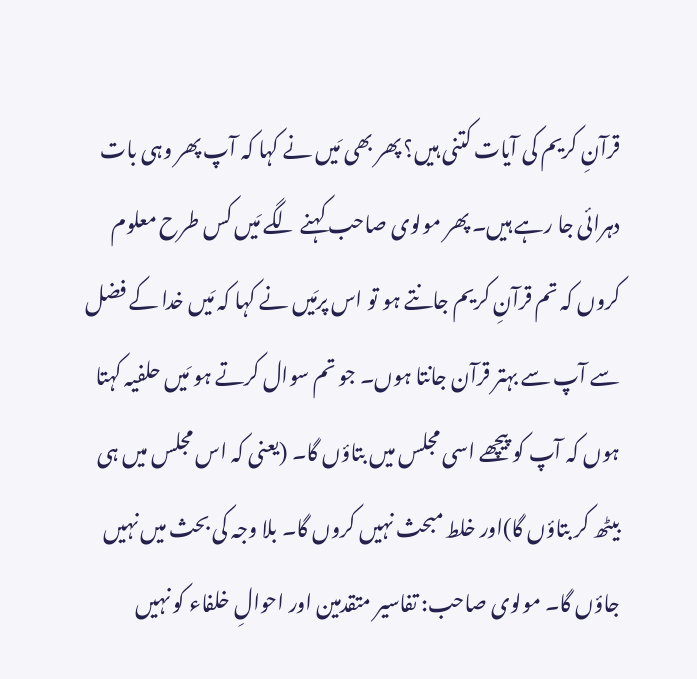قرآنِ کریم کی آیات کتنی ہیں؟ پھر بھی مَیں نے کہا کہ آپ پھر وہی بات دہرائی جا رہے ہیں۔ پھر مولوی صاحب کہنے لگے مَیں کس طرح معلوم کروں کہ تم قرآنِ کریم جانتے ہو تو اس پرمَیں نے کہا کہ مَیں خدا کے فضل سے آپ سے بہتر قرآن جانتا ہوں۔ جو تم سوال کرتے ہو مَیں حلفیہ کہتا ہوں کہ آپ کو پیچھے اسی مجلس میں بتاؤں گا۔ (یعنی کہ اس مجلس میں ہی بیٹھ کر بتاؤں گا)اور خلط مبحث نہیں کروں گا۔ بلا وجہ کی بحث میں نہیں جاؤں گا۔ مولوی صاحب: تفاسیر متقدمین اور احوالِ خلفاء کو نہیں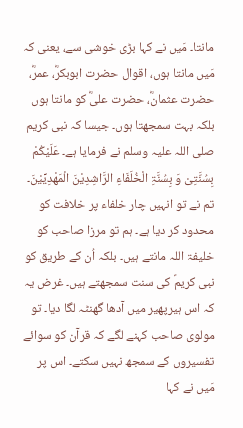مانتا۔ مَیں نے کہا بڑی خوشی سے، یعنی کہ مَیں مانتا ہوں، اقوال حضرت ابوبکرؓ، عمرؓ، حضرت عثمانؓ، حضرت علیؓ کو مانتا ہوں بلکہ بہت سمجھتا ہوں۔ جیسا کہ نبی کریم صلی اللہ علیہ وسلم نے فرمایا ہے۔ عَلَیْکُمْ بِسُنَّتِیْ وَ بِسُنَّۃِ الْخُلَفَاءِ الرَّاشِدِیْنَ الْمَھْدِیِّیْنَ۔ تم نے تو انہیں چار خلفاء پر خلافت کو محدود کر دیا ہے۔ ہم تو مرزا صاحب کو خلیفۃ اللہ مانتے ہیں۔ بلکہ اُن کے طریق کو نبی کریمؐ کی سنت سمجھتے ہیں۔ غرض یہ کہ اس ہیرپھیر میں آدھا گھنٹہ لگا دیا۔ تو مولوی صاحب کہنے لگے کہ قرآن کو سوائے تفسیروں کے سمجھ نہیں سکتے۔ اس پر مَیں نے کہا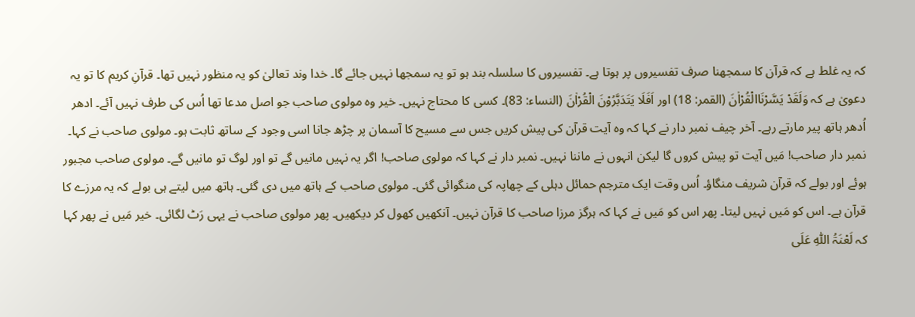کہ یہ غلط ہے کہ قرآن کا سمجھنا صرف تفسیروں پر ہوتا ہے۔ تفسیروں کا سلسلہ بند ہو تو یہ سمجھا نہیں جائے گا۔ خدا وند تعالیٰ کو یہ منظور نہیں تھا۔ قرآنِ کریم کا تو یہ دعویٰ ہے کہ وَلَقَدْ یَسَّرْنَاالْقُرْاٰنَ (القمر: 18) اور اَفَلَا یَتَدَبَّرُوْنَ الْقُرْاٰنَ (النساء: 83)۔ کسی کا محتاج نہیں۔ خیر وہ مولوی صاحب جو اصل مدعا تھا اُس کی طرف نہیں آئے۔ ادھر اُدھر ہاتھ پیر مارتے رہے۔ آخر چیف نمبر دار نے کہا کہ وہ آیت قرآن کی پیش کریں جس سے مسیح کا آسمان پر چڑھ جانا اسی وجود کے ساتھ ثابت ہو۔ مولوی صاحب نے کہا۔ نمبر دار صاحب! مَیں آیت تو پیش کروں گا لیکن انہوں نے ماننا نہیں۔ نمبر دار نے کہا کہ مولوی صاحب! اگر یہ نہیں مانیں گے تو اور لوگ تو مانیں گے۔ مولوی صاحب مجبور ہوئے اور بولے کہ قرآن شریف منگاؤ۔ اُس وقت ایک مترجم حمائل دہلی کے چھاپہ کی منگوائی گئی۔ مولوی صاحب کے ہاتھ میں دی گئی۔ ہاتھ میں لیتے ہی بولے کہ یہ مرزے کا قرآن ہے۔ اس کو مَیں نہیں لیتا۔ پھر اس کو مَیں نے کہا کہ ہرگز مرزا صاحب کا قرآن نہیں۔ آنکھیں کھول کر دیکھیں۔ پھر مولوی صاحب نے یہی رَٹ لگائی۔ خیر مَیں نے پھر کہا کہ لَعْنَۃُ اللّٰہِ عَلَی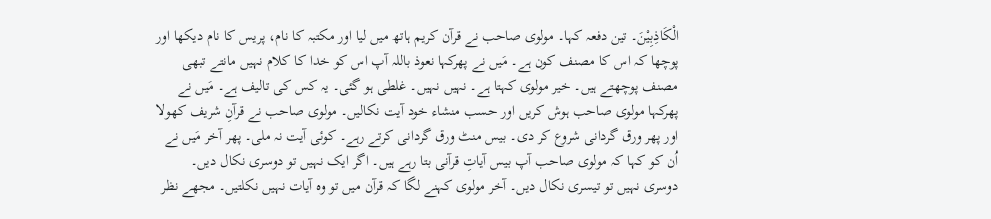الْکَاذِبِیْنَ۔ تین دفعہ کہا۔ مولوی صاحب نے قرآن کریم ہاتھ میں لیا اور مکتبہ کا نام، پریس کا نام دیکھا اور پوچھا کہ اس کا مصنف کون ہے۔ مَیں نے پھرکہا نعوذ باللہ آپ اس کو خدا کا کلام نہیں مانتے تبھی مصنف پوچھتے ہیں۔ خیر مولوی کہتا ہے۔ نہیں نہیں۔ غلطی ہو گئی۔ یہ کس کی تالیف ہے۔ مَیں نے پھرکہا مولوی صاحب ہوش کریں اور حسب منشاء خود آیت نکالیں۔ مولوی صاحب نے قرآنِ شریف کھولا اور پھر ورق گردانی شروع کر دی۔ بیس منٹ ورق گردانی کرتے رہے۔ کوئی آیت نہ ملی۔ پھر آخر مَیں نے اُن کو کہا کہ مولوی صاحب آپ بیس آیاتِ قرآنی بتا رہے ہیں۔ اگر ایک نہیں تو دوسری نکال دیں۔ دوسری نہیں تو تیسری نکال دیں۔ آخر مولوی کہنے لگا کہ قرآن میں تو وہ آیات نہیں نکلتیں۔ مجھے نظر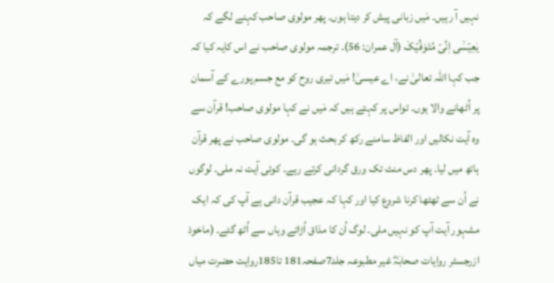نہیں آ رہیں۔ مَیں زبانی پیش کر دیتا ہوں۔ پھر مولوی صاحب کہنے لگے کہ یٰعِیۡسٰۤی اِنِّیۡ مُتَوَفِّیۡکَ (آل عمران: 56)۔ ترجمہ مولوی صاحب نے اس کایہ کیا کہ جب کہا اللہ تعالیٰ نے، اے عیسیٰ! مَیں تیری روح کو مع جسم پورے کے آسمان پر اُٹھانے والا ہوں۔ تواس پر کہتے ہیں کہ مَیں نے کہا مولوی صاحب! قرآن سے وہ آیت نکالیں اور الفاظ سامنے رکھ کر بحث ہو گی۔ مولوی صاحب نے پھر قرآن ہاتھ میں لیا۔ پھر دس منٹ تک ورق گردانی کرتے رہے۔ کوئی آیت نہ ملی۔ لوگوں نے اُن سے ٹھٹھا کرنا شروع کیا اور کہا کہ عجیب قرآن دانی ہے آپ کی کہ ایک مشہور آیت آپ کو نہیں ملی۔ لوگ اُن کا مذاق اُڑاتے وہاں سے اُٹھ گئے۔ (ماخوذ ازرجسٹر روایات صحابہؓ غیر مطبوعہ جلد7صفحہ181 تا185روایت حضرت میاں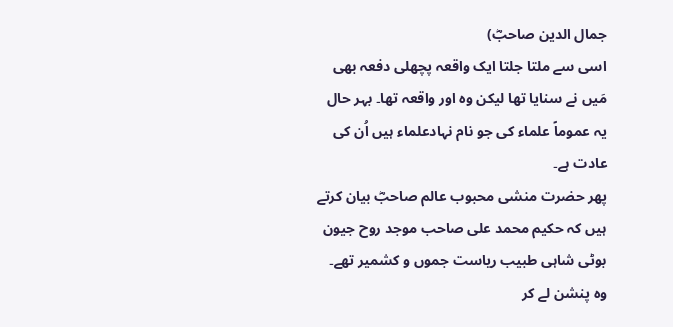جمال الدین صاحبؓ)
اسی سے ملتا جلتا ایک واقعہ پچھلی دفعہ بھی مَیں نے سنایا تھا لیکن وہ اور واقعہ تھا۔ بہر حال یہ عموماً علماء کی جو نام نہادعلماء ہیں اُن کی عادت ہے۔
پھر حضرت منشی محبوب عالم صاحبؓ بیان کرتے ہیں کہ حکیم محمد علی صاحب موجد روح جیون بوٹی شاہی طبیب ریاست جموں و کشمیر تھے۔ وہ پنشن لے کر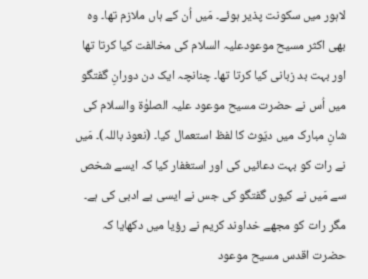لاہور میں سکونت پذیر ہوئے۔ مَیں اُن کے ہاں ملازم تھا۔ وہ بھی اکثر مسیح موعودعلیہ السلام کی مخالفت کیا کرتا تھا اور بہت بد زبانی کیا کرتا تھا۔ چنانچہ ایک دن دورانِ گفتگو میں اُس نے حضرت مسیح موعود علیہ الصلوٰۃ والسلام کی شانِ مبارک میں دیّوث کا لفظ استعمال کیا۔ (نعوذ باللہ)۔ مَیں نے رات کو بہت دعائیں کی اور استغفار کیا کہ ایسے شخص سے مَیں نے کیوں گفتگو کی جس نے ایسی بے ادبی کی ہے۔ مگر رات کو مجھے خداوند کریم نے رؤیا میں دکھایا کہ حضرت اقدس مسیح موعود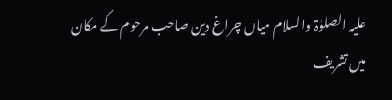علیہ الصلوٰۃ والسلام میاں چراغ دین صاحب مرحوم کے مکان میں تشریف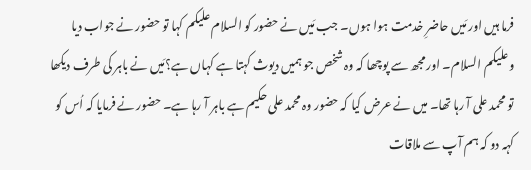فرما ہیں اور مَیں حاضرِ خدمت ہوا ہوں۔ جب مَیں نے حضور کو السلام علیکم کہا تو حضور نے جواب دیا وعلیکم السلام۔ اور مجھ سے پوچھا کہ وہ شخص جو ہمیں دیوث کہتا ہے کہاں ہے؟مَیں نے باہر کی طرف دیکھا تو محمد علی آ رہا تھا۔ میں نے عرض کیا کہ حضور وہ محمد علی حکیم ہے باہر آ رہا ہے۔ حضور نے فرمایا کہ اُس کو کہہ دو کہ ہم آپ سے ملاقات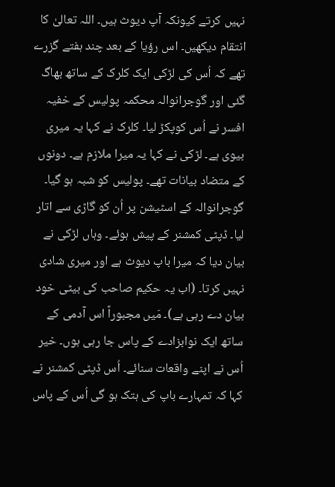نہیں کرتے کیونکہ آپ دیوث ہیں۔ اللہ تعالیٰ کا انتقام دیکھیں۔ اس رؤیا کے بعد چند ہفتے گزرے تھے کہ اُس کی لڑکی ایک کلرک کے ساتھ بھاگ گئی اور گوجرانوالہ محکمہ پولیس کے خفیہ افسر نے اُس کوپکڑ لیا۔ کلرک نے کہا یہ میری بیوی ہے۔ لڑکی نے کہا یہ میرا ملازم ہے۔ دونوں کے متضاد بیانات تھے۔ پولیس کو شبہ ہو گیا۔ گوجرانوالہ کے اسٹیشن پر اُن کو گاڑی سے اتار لیا۔ ڈپٹی کمشنر کے پیش ہوئے۔ وہاں لڑکی نے بیان دیا کہ میرا باپ دیوث ہے اور میری شادی نہیں کرتا۔ (اب یہ حکیم صاحب کی بیٹی خود بیان دے رہی ہے)۔ مَیں مجبوراً اس آدمی کے ساتھ ایک نوابزادے کے پاس جا رہی ہوں۔ خیر اُس نے اپنے واقعات سنائے۔ اُس ڈپٹی کمشنر نے کہا کہ تمہارے باپ کی ہتک ہو گی اُس کے پاس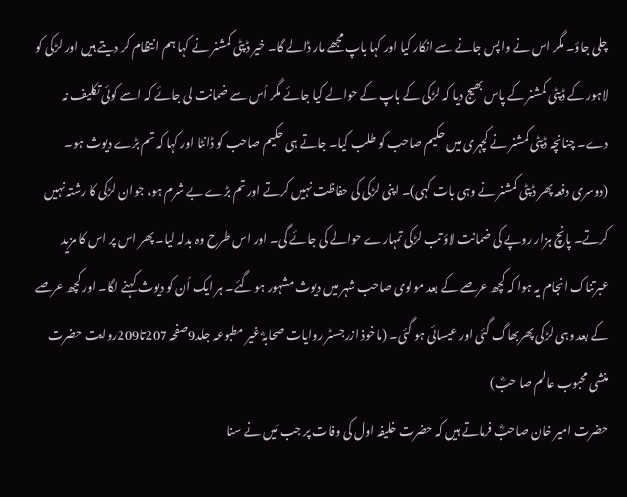چلی جاؤ۔ مگر اس نے واپس جانے سے انکار کیا اور کہا باپ مجھے مار ڈالے گا۔ خیر ڈپٹی کمشنر نے کہا ہم انتظام کر دیتے ہیں اور لڑکی کو لاہور کے ڈپٹی کمشنر کے پاس بھیج دیا کہ لڑکی کے باپ کے حوالے کیا جائے مگر اُس سے ضمانت لی جائے کہ اسے کوئی تکلیف نہ دے۔ چنانچہ ڈپٹی کمشنر نے کچہری میں حکیم صاحب کو طلب کیا۔ جاتے ہی حکیم صاحب کو ڈانٹا اور کہا کہ تم بڑے دیوث ہو۔ (دوسری دفعہ پھر ڈپٹی کمشنر نے وہی بات کہی)۔ اپنی لڑکی کی حفاظت نہیں کرتے اور تم بڑے بے شرم ہو، جوان لڑکی کا رشتہ نہیں کرتے۔ پانچ ہزار روپے کی ضمانت لاؤ تب لڑکی تمہارے حوالے کی جائے گی۔ اور اس طرح وہ بدلہ لیا۔ پھر اس پر اس کا مزید عبرتناک انجام یہ ہوا کہ کچھ عرصے کے بعد مولوی صاحب شہر میں دیوث مشہور ہو گئے۔ ہر ایک اُن کو دیوث کہنے لگا۔ اور کچھ عرصے کے بعد وہی لڑکی پھربھاگ گئی اور عیسائی ہو گئی۔ (ماخوذ ازرجسٹر روایات صحابہؓ غیر مطبوعہ جلد9صفحہ 207تا209روایت حضرت منشی محبوب عالم صا حبؓ)
حضرت امیر خان صاحبؓ فرماتے ہیں کہ حضرت خلیفہ اول کی وفات پر جب مَیں نے سنا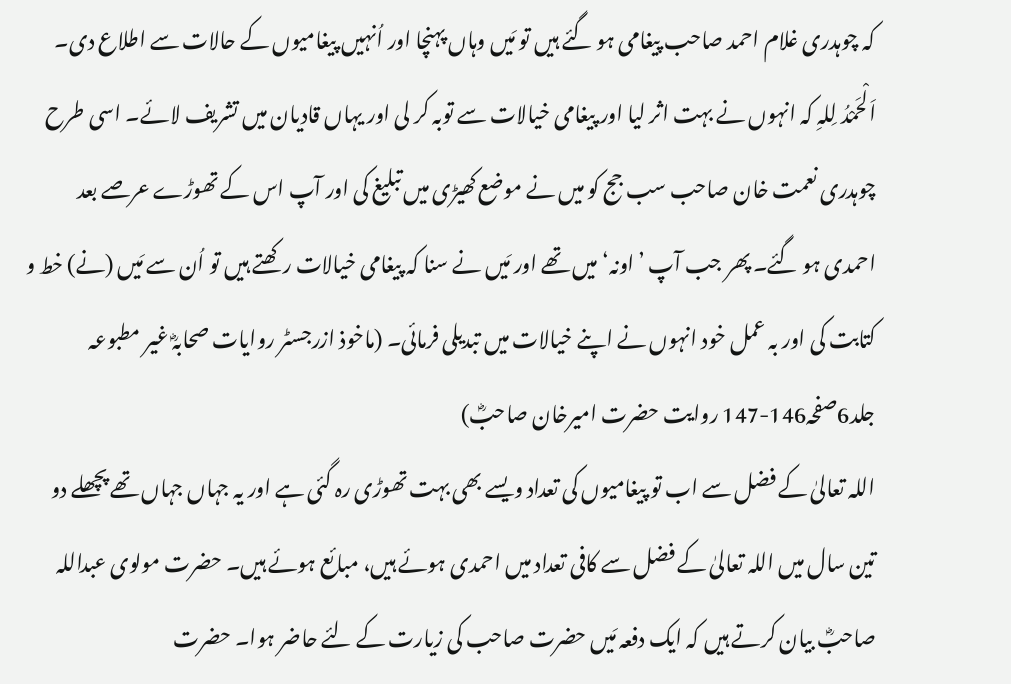کہ چوہدری غلام احمد صاحب پیغامی ہو گئے ہیں تو مَیں وہاں پہنچا اور اُنہیں پیغامیوں کے حالات سے اطلاع دی۔ اَلْحَمْدُ لِلہِ کہ انہوں نے بہت اثر لیا اور پیغامی خیالات سے توبہ کر لی اور یہاں قادیان میں تشریف لائے۔ اسی طرح چوہدری نعمت خان صاحب سب جج کو میں نے موضع کھیڑی میں تبلیغ کی اور آپ اس کے تھوڑے عرصے بعد احمدی ہو گئے۔ پھر جب آپ ’اونہ‘میں تھے اور مَیں نے سنا کہ پیغامی خیالات رکھتے ہیں تو اُن سے مَیں (نے) خط و کتابت کی اور بہ عمل خود انہوں نے اپنے خیالات میں تبدیلی فرمائی۔ (ماخوذ ازرجسٹر روایات صحابہؓ غیر مطبوعہ جلد6صفحہ146-147 روایت حضرت امیرخان صاحبؓ)
اللہ تعالیٰ کے فضل سے اب تو پیغامیوں کی تعداد ویسے بھی بہت تھوڑی رہ گئی ہے اور یہ جہاں جہاں تھے پچھلے دو تین سال میں اللہ تعالیٰ کے فضل سے کافی تعداد میں احمدی ہوئے ہیں، مبائع ہوئے ہیں۔ حضرت مولوی عبداللہ صاحبؓ بیان کرتے ہیں کہ ایک دفعہ مَیں حضرت صاحب کی زیارت کے لئے حاضر ہوا۔ حضرت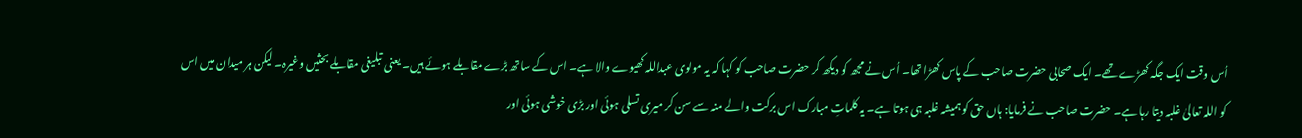اُس وقت ایک جگہ کھڑے تھے۔ ایک صحابی حضرت صاحب کے پاس کھڑا تھا۔ اُس نے مجھ کو دیکھ کر حضرت صاحب کو کہا کہ یہ مولوی عبداللہ کھیوے والا ہے۔ اس کے ساتھ بڑے مقابلے ہوئے ہیں۔ یعنی تبلیغی مقابلے بحثیں وغیرہ۔ لیکن ہر میدان میں اس کو اللہ تعالیٰ غلبہ دیتا رہا ہے۔ حضرت صاحب نے فرمایا: ہاں حق کو ہمیشہ غلبہ ہی ہوتا ہے۔ یہ کلماتِ مبارک اس برکت والے منہ سے سن کر میری تسلی ہوئی اور بڑی خوشی ہوئی اور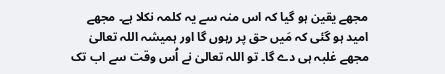مجھے یقین ہو گیا کہ اس منہ سے یہ کلمہ نکلا ہے۔ مجھے امید ہو گئی کہ مَیں حق پر رہوں گا اور ہمیشہ اللہ تعالیٰ مجھے غلبہ ہی دے گا۔ تو اللہ تعالیٰ نے اُس وقت سے اب تک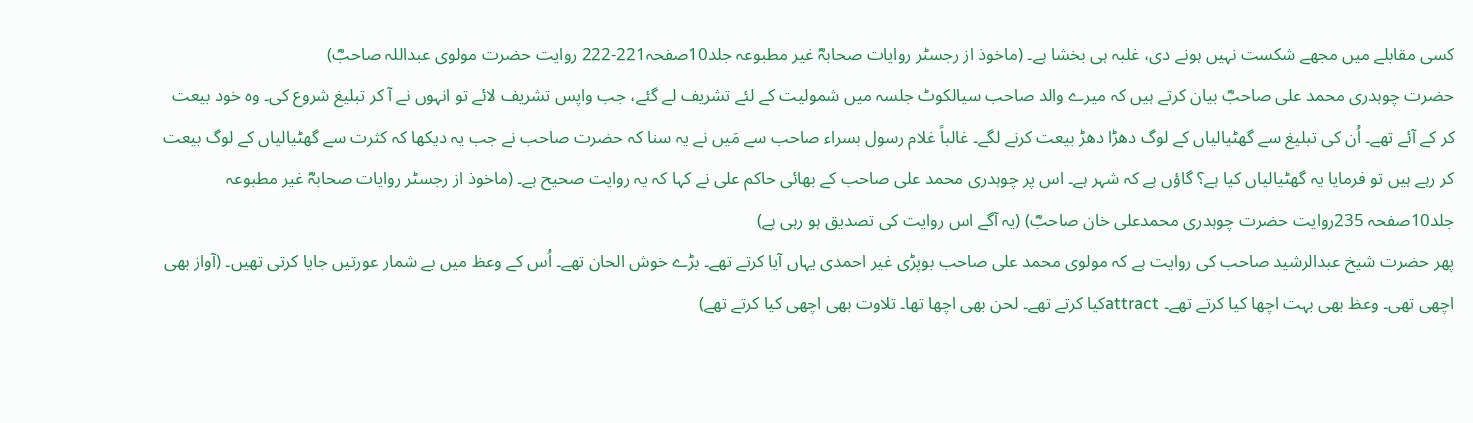کسی مقابلے میں مجھے شکست نہیں ہونے دی، غلبہ ہی بخشا ہے۔ (ماخوذ از رجسٹر روایات صحابہؓ غیر مطبوعہ جلد10صفحہ221-222 روایت حضرت مولوی عبداللہ صاحبؓ)
حضرت چوہدری محمد علی صاحبؓ بیان کرتے ہیں کہ میرے والد صاحب سیالکوٹ جلسہ میں شمولیت کے لئے تشریف لے گئے، جب واپس تشریف لائے تو انہوں نے آ کر تبلیغ شروع کی۔ وہ خود بیعت کر کے آئے تھے۔ اُن کی تبلیغ سے گھٹیالیاں کے لوگ دھڑا دھڑ بیعت کرنے لگے۔ غالباً غلام رسول بسراء صاحب سے مَیں نے یہ سنا کہ حضرت صاحب نے جب یہ دیکھا کہ کثرت سے گھٹیالیاں کے لوگ بیعت کر رہے ہیں تو فرمایا یہ گھٹیالیاں کیا ہے؟ گاؤں ہے کہ شہر ہے۔ اس پر چوہدری محمد علی صاحب کے بھائی حاکم علی نے کہا کہ یہ روایت صحیح ہے۔ (ماخوذ از رجسٹر روایات صحابہؓ غیر مطبوعہ جلد10صفحہ 235روایت حضرت چوہدری محمدعلی خان صاحبؓ) (یہ آگے اس روایت کی تصدیق ہو رہی ہے)
پھر حضرت شیخ عبدالرشید صاحب کی روایت ہے کہ مولوی محمد علی صاحب بوپڑی غیر احمدی یہاں آیا کرتے تھے۔ بڑے خوش الحان تھے۔ اُس کے وعظ میں بے شمار عورتیں جایا کرتی تھیں۔ (آواز بھی اچھی تھی۔ وعظ بھی بہت اچھا کیا کرتے تھے۔ attractکیا کرتے تھے۔ لحن بھی اچھا تھا۔ تلاوت بھی اچھی کیا کرتے تھے)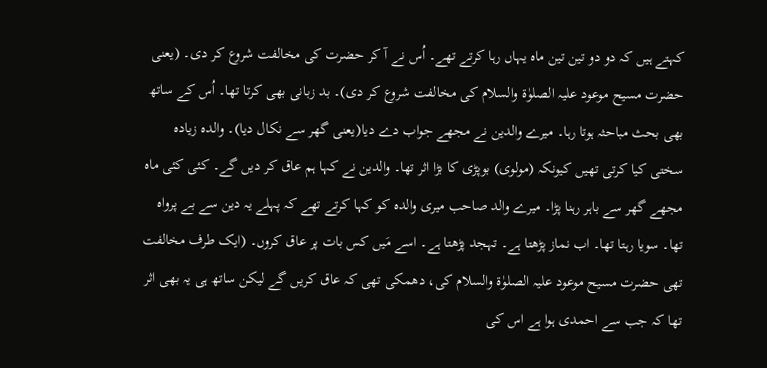کہتے ہیں کہ دو دو تین تین ماہ یہاں رہا کرتے تھے۔ اُس نے آ کر حضرت کی مخالفت شروع کر دی۔ (یعنی حضرت مسیح موعود علیہ الصلوٰۃ والسلام کی مخالفت شروع کر دی)۔ بد زبانی بھی کرتا تھا۔ اُس کے ساتھ بھی بحث مباحثہ ہوتا رہا۔ میرے والدین نے مجھے جواب دے دیا(یعنی گھر سے نکال دیا)۔ والدہ زیادہ سختی کیا کرتی تھیں کیونکہ (مولوی) بوپڑی کا بڑا اثر تھا۔ والدین نے کہا ہم عاق کر دیں گے۔ کئی کئی ماہ مجھے گھر سے باہر رہنا پڑا۔ میرے والد صاحب میری والدہ کو کہا کرتے تھے کہ پہلے یہ دین سے بے پرواہ تھا۔ سویا رہتا تھا۔ اب نماز پڑھتا ہے۔ تہجد پڑھتا ہے۔ اسے مَیں کس بات پر عاق کروں۔ (ایک طرف مخالفت تھی حضرت مسیح موعود علیہ الصلوٰۃ والسلام کی، دھمکی تھی کہ عاق کریں گے لیکن ساتھ ہی یہ بھی اثر تھا کہ جب سے احمدی ہوا ہے اس کی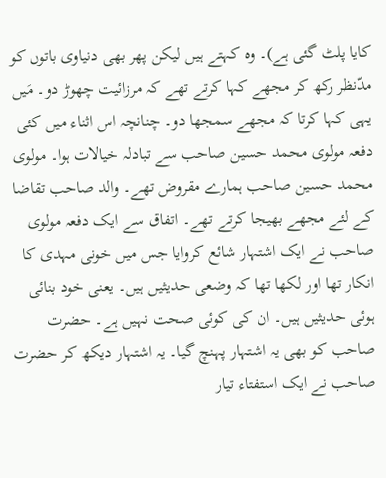کایا پلٹ گئی ہے)۔ وہ کہتے ہیں لیکن پھر بھی دنیاوی باتوں کو مدّنظر رکھ کر مجھے کہا کرتے تھے کہ مرزائیت چھوڑ دو۔ مَیں یہی کہا کرتا کہ مجھے سمجھا دو۔ چنانچہ اس اثناء میں کئی دفعہ مولوی محمد حسین صاحب سے تبادلہ خیالات ہوا۔ مولوی محمد حسین صاحب ہمارے مقروض تھے۔ والد صاحب تقاضا کے لئے مجھے بھیجا کرتے تھے۔ اتفاق سے ایک دفعہ مولوی صاحب نے ایک اشتہار شائع کروایا جس میں خونی مہدی کا انکار تھا اور لکھا تھا کہ وضعی حدیثیں ہیں۔ یعنی خود بنائی ہوئی حدیثیں ہیں۔ ان کی کوئی صحت نہیں ہے۔ حضرت صاحب کو بھی یہ اشتہار پہنچ گیا۔ یہ اشتہار دیکھ کر حضرت صاحب نے ایک استفتاء تیار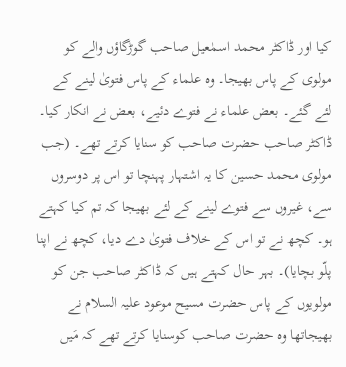کیا اور ڈاکٹر محمد اسمٰعیل صاحب گوڑگاؤں والے کو مولوی کے پاس بھیجا۔ وہ علماء کے پاس فتویٰ لینے کے لئے گئے۔ بعض علماء نے فتوے دئیے، بعض نے انکار کیا۔ ڈاکٹر صاحب حضرت صاحب کو سنایا کرتے تھے۔ (جب مولوی محمد حسین کا یہ اشتہار پہنچا تو اس پر دوسروں سے، غیروں سے فتوے لینے کے لئے بھیجا کہ تم کیا کہتے ہو۔ کچھ نے تو اس کے خلاف فتویٰ دے دیا، کچھ نے اپنا پلّو بچایا)۔ بہر حال کہتے ہیں کہ ڈاکٹر صاحب جن کو مولویوں کے پاس حضرت مسیح موعود علیہ السلام نے بھیجاتھا وہ حضرت صاحب کوسنایا کرتے تھے کہ مَیں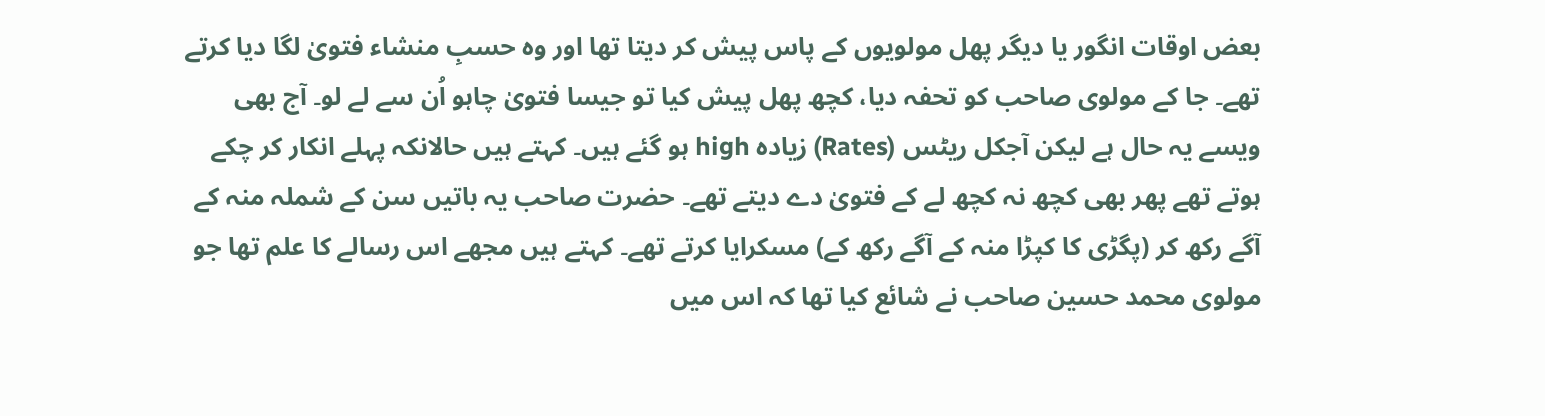بعض اوقات انگور یا دیگر پھل مولویوں کے پاس پیش کر دیتا تھا اور وہ حسبِ منشاء فتویٰ لگا دیا کرتے تھے۔ جا کے مولوی صاحب کو تحفہ دیا، کچھ پھل پیش کیا تو جیسا فتویٰ چاہو اُن سے لے لو۔ آج بھی ویسے یہ حال ہے لیکن آجکل ریٹس (Rates) زیادہ high ہو گئے ہیں۔ کہتے ہیں حالانکہ پہلے انکار کر چکے ہوتے تھے پھر بھی کچھ نہ کچھ لے کے فتویٰ دے دیتے تھے۔ حضرت صاحب یہ باتیں سن کے شملہ منہ کے آگے رکھ کر (پگڑی کا کپڑا منہ کے آگے رکھ کے) مسکرایا کرتے تھے۔ کہتے ہیں مجھے اس رسالے کا علم تھا جو مولوی محمد حسین صاحب نے شائع کیا تھا کہ اس میں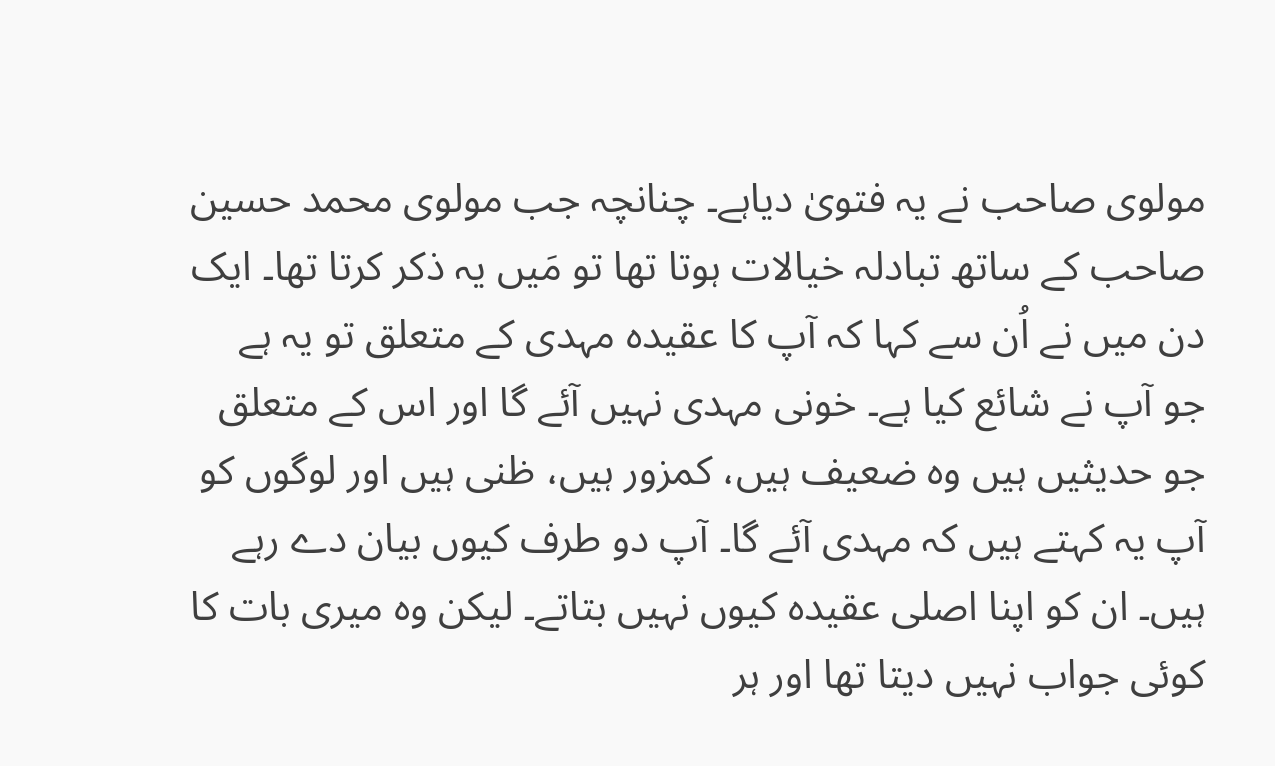مولوی صاحب نے یہ فتویٰ دیاہے۔ چنانچہ جب مولوی محمد حسین صاحب کے ساتھ تبادلہ خیالات ہوتا تھا تو مَیں یہ ذکر کرتا تھا۔ ایک دن میں نے اُن سے کہا کہ آپ کا عقیدہ مہدی کے متعلق تو یہ ہے جو آپ نے شائع کیا ہے۔ خونی مہدی نہیں آئے گا اور اس کے متعلق جو حدیثیں ہیں وہ ضعیف ہیں، کمزور ہیں، ظنی ہیں اور لوگوں کو آپ یہ کہتے ہیں کہ مہدی آئے گا۔ آپ دو طرف کیوں بیان دے رہے ہیں۔ ان کو اپنا اصلی عقیدہ کیوں نہیں بتاتے۔ لیکن وہ میری بات کا کوئی جواب نہیں دیتا تھا اور ہر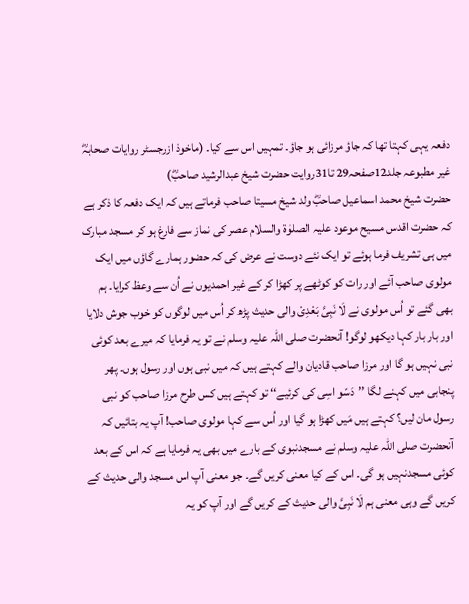دفعہ یہی کہتا تھا کہ جاؤ مرزائی ہو جاؤ۔ تمہیں اس سے کیا۔ (ماخوذ ازرجسٹر روایات صحابہؓ غیر مطبوعہ جلد12صفحہ29 تا31روایت حضرت شیخ عبدالرشید صاحبؓ)
حضرت شیخ محمد اسماعیل صاحبؓ ولد شیخ مسیتا صاحب فرماتے ہیں کہ ایک دفعہ کا ذکر ہے کہ حضرت اقدس مسیح موعود علیہ الصلوٰۃ والسلام عصر کی نماز سے فارغ ہو کر مسجد مبارک میں ہی تشریف فرما ہوئے تو ایک نئے دوست نے عرض کی کہ حضور ہمارے گاؤں میں ایک مولوی صاحب آئے اور رات کو کوٹھے پر کھڑا کر کے غیر احمدیوں نے اُن سے وعظ کرایا۔ ہم بھی گئے تو اُس مولوی نے لَا نَبِیَّ بَعْدِیْ والی حدیث پڑھ کر اُس میں لوگوں کو خوب جوش دلایا اور بار بار کہا دیکھو لوگو! آنحضرت صلی اللہ علیہ وسلم نے تو یہ فرمایا کہ میرے بعد کوئی نبی نہیں ہو گا اور مرزا صاحب قادیان والے کہتے ہیں کہ میں نبی ہوں اور رسول ہوں۔ پھر پنجابی میں کہنے لگا ’’دَسّو اسِی کی کرئیے‘‘ تو کہتے ہیں کس طرح مرزا صاحب کو نبی رسول مان لیں؟ کہتے ہیں مَیں کھڑا ہو گیا اور اُس سے کہا مولوی صاحب! آپ یہ بتائیں کہ آنحضرت صلی اللہ علیہ وسلم نے مسجدنبوی کے بارے میں بھی یہ فرمایا ہے کہ اس کے بعد کوئی مسجدنہیں ہو گی۔ اس کے کیا معنی کریں گے۔ جو معنی آپ اس مسجد والی حدیث کے کریں گے وہی معنی ہم لَا نَبِیَّ والی حدیث کے کریں گے اور آپ کو یہ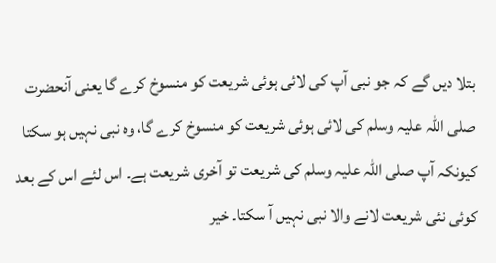بتلا دیں گے کہ جو نبی آپ کی لائی ہوئی شریعت کو منسوخ کرے گا یعنی آنحضرت صلی اللہ علیہ وسلم کی لائی ہوئی شریعت کو منسوخ کرے گا، وہ نبی نہیں ہو سکتا کیونکہ آپ صلی اللہ علیہ وسلم کی شریعت تو آخری شریعت ہے۔ اس لئے اس کے بعد کوئی نئی شریعت لانے والا نبی نہیں آ سکتا۔ خیر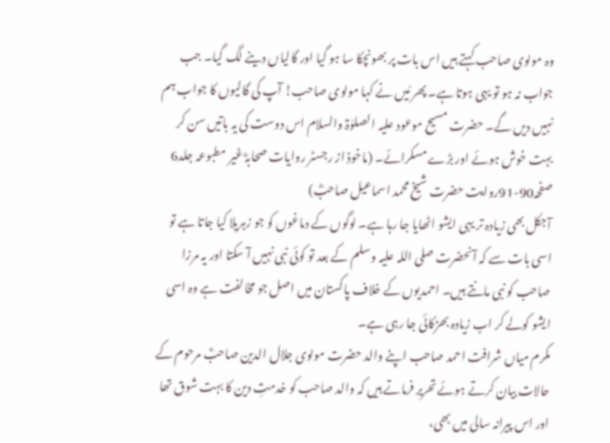وہ مولوی صاحب کہتے ہیں اس بات پر بھونچکا سا ہو گیا اور گالیاں دینے لگ گیا۔ جب جواب نہ ہو تو یہی ہوتا ہے۔ پھر مَیں نے کہا مولوی صاحب! آپ کی گالیوں کا جواب ہم نہیں دیں گے۔ حضرت مسیح موعود علیہ الصلوٰۃ والسلام اس دوست کی یہ باتیں سن کر بہت خوش ہوئے اور بڑے مسکرائے۔ (ماخوذ از رجسٹر روایات صحابہؓ غیر مطبوعہ جلد6 صفحہ90-91روایت حضرت شیخ محمد اسماعیل صاحبؓ)
آجکل بھی زیادہ تر یہی ایشو اٹھایا جا رہا ہے۔ لوگوں کے دماغوں کو جو زہریلا کیا جاتا ہے تو اسی بات سے کہ آنحضرت صلی اللہ علیہ وسلم کے بعد تو کوئی نبی نہیں آ سکتا اور یہ مرزا صاحب کو نبی مانتے ہیں۔ احمدیوں کے خلاف پاکستان میں اصل جو مخالفت ہے وہ اسی ایشو کولے کر اب زیادہ بھڑکائی جا رہی ہے۔
مکرم میاں شرافت احمد صاحب اپنے والد حضرت مولوی جلال الدین صاحبؓ مرحوم کے حالات بیان کرتے ہوئے تحریر فرماتے ہیں کہ والد صاحب کو خدمتِ دین کا بہت شوق تھا اور اس پیرانہ سالی میں بھی،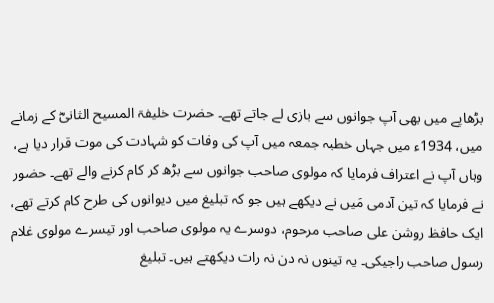بڑھاپے میں بھی آپ جوانوں سے بازی لے جاتے تھے۔ حضرت خلیفۃ المسیح الثانیؓ کے زمانے میں، 1934ء میں جہاں خطبہ جمعہ میں آپ کی وفات کو شہادت کی موت قرار دیا ہے، وہاں آپ نے اعتراف فرمایا کہ مولوی صاحب جوانوں سے بڑھ کر کام کرنے والے تھے۔ حضور نے فرمایا کہ تین آدمی مَیں نے دیکھے ہیں جو کہ تبلیغ میں دیوانوں کی طرح کام کرتے تھے، ایک حافظ روشن علی صاحب مرحوم، دوسرے یہ مولوی صاحب اور تیسرے مولوی غلام رسول صاحب راجیکی۔ یہ تینوں نہ دن نہ رات دیکھتے ہیں۔ تبلیغ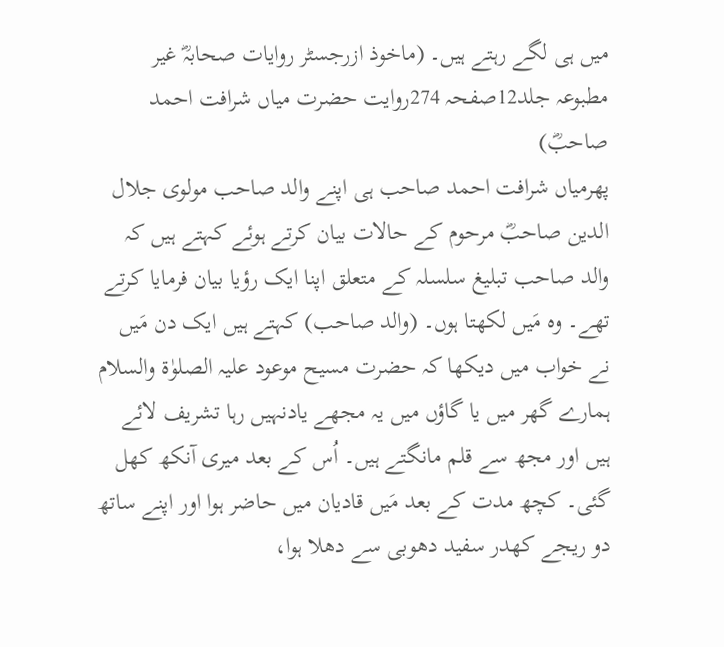میں ہی لگے رہتے ہیں۔ (ماخوذ ازرجسٹر روایات صحابہؓ غیر مطبوعہ جلد12صفحہ 274روایت حضرت میاں شرافت احمد صاحبؓ)
پھرمیاں شرافت احمد صاحب ہی اپنے والد صاحب مولوی جلال الدین صاحبؓ مرحوم کے حالات بیان کرتے ہوئے کہتے ہیں کہ والد صاحب تبلیغ سلسلہ کے متعلق اپنا ایک رؤیا بیان فرمایا کرتے تھے۔ وہ مَیں لکھتا ہوں۔ (والد صاحب) کہتے ہیں ایک دن مَیں نے خواب میں دیکھا کہ حضرت مسیح موعود علیہ الصلوٰۃ والسلام ہمارے گھر میں یا گاؤں میں یہ مجھے یادنہیں رہا تشریف لائے ہیں اور مجھ سے قلم مانگتے ہیں۔ اُس کے بعد میری آنکھ کھل گئی۔ کچھ مدت کے بعد مَیں قادیان میں حاضر ہوا اور اپنے ساتھ دو ریجے کھدر سفید دھوبی سے دھلا ہوا،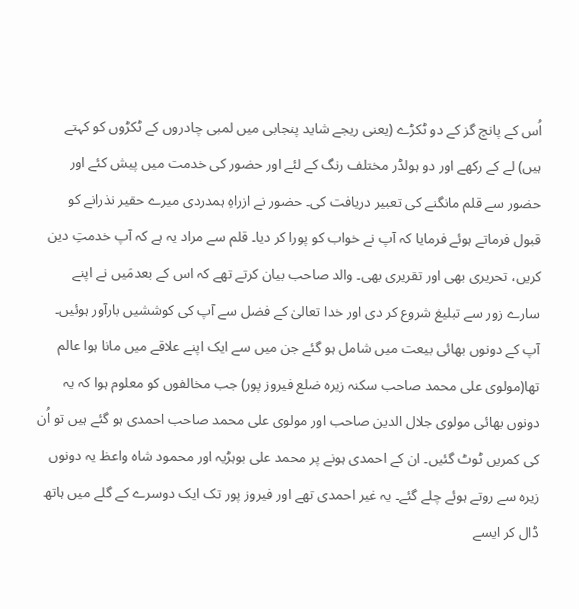اُس کے پانچ گز کے دو ٹکڑے (یعنی ریجے شاید پنجابی میں لمبی چادروں کے ٹکڑوں کو کہتے ہیں) لے کے رکھے اور دو ہولڈر مختلف رنگ کے لئے اور حضور کی خدمت میں پیش کئے اور حضور سے قلم مانگنے کی تعبیر دریافت کی۔ حضور نے ازراہِ ہمدردی میرے حقیر نذرانے کو قبول فرماتے ہوئے فرمایا کہ آپ نے خواب کو پورا کر دیا۔ قلم سے مراد یہ ہے کہ آپ خدمتِ دین کریں، تحریری بھی اور تقریری بھی۔ والد صاحب بیان کرتے تھے کہ اس کے بعدمَیں نے اپنے سارے زور سے تبلیغ شروع کر دی اور خدا تعالیٰ کے فضل سے آپ کی کوششیں بارآور ہوئیں۔ آپ کے دونوں بھائی بیعت میں شامل ہو گئے جن میں سے ایک اپنے علاقے میں مانا ہوا عالم تھا(مولوی علی محمد صاحب سکنہ زیرہ ضلع فیروز پور) جب مخالفوں کو معلوم ہوا کہ یہ دونوں بھائی مولوی جلال الدین صاحب اور مولوی علی محمد صاحب احمدی ہو گئے ہیں تو اُن کی کمریں ٹوٹ گئیں۔ ان کے احمدی ہونے پر محمد علی بوہڑیہ اور محمود شاہ واعظ یہ دونوں زیرہ سے روتے ہوئے چلے گئے۔ یہ غیر احمدی تھے اور فیروز پور تک ایک دوسرے کے گلے میں ہاتھ ڈال کر ایسے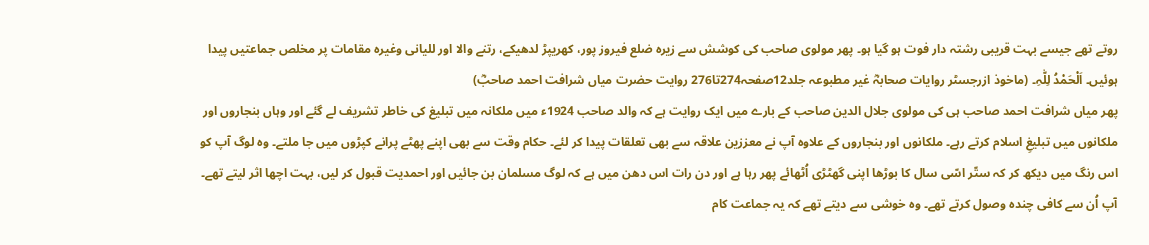روتے تھے جیسے بہت قریبی رشتہ دار فوت ہو گیا ہو۔ پھر مولوی صاحب کی کوشش سے زیرہ ضلع فیروز پور، کھریپڑ لدھیکے، رتنے والا اور للیانی وغیرہ مقامات پر مخلص جماعتیں پیدا ہوئیں۔ اَلْحَمْدُ لِلّٰہِ۔ (ماخوذ ازرجسٹر روایات صحابہؓ غیر مطبوعہ جلد12صفحہ274تا276 روایت حضرت میاں شرافت احمد صاحبؓ)
پھر میاں شرافت احمد صاحب ہی کی مولوی جلال الدین صاحب کے بارے میں ایک روایت ہے کہ والد صاحب 1924ء میں ملکانہ میں تبلیغ کی خاطر تشریف لے گئے اور وہاں بنجاروں اور ملکانوں میں تبلیغِ اسلام کرتے رہے۔ ملکانوں اور بنجاروں کے علاوہ آپ نے معززین علاقہ سے بھی تعلقات پیدا کر لئے۔ حکام وقت سے بھی اپنے پھٹے پرانے کپڑوں میں جا ملتے۔ وہ لوگ آپ کو اس رنگ میں دیکھ کر کہ ستّر اسّی سال کا بوڑھا اپنی گھٹڑی اُٹھائے پھر رہا ہے اور دن رات اس دھن میں ہے کہ لوگ مسلمان بن جائیں اور احمدیت قبول کر لیں، بہت اچھا اثر لیتے تھے۔ آپ اُن سے کافی چندہ وصول کرتے تھے۔ وہ خوشی سے دیتے تھے کہ یہ جماعت کام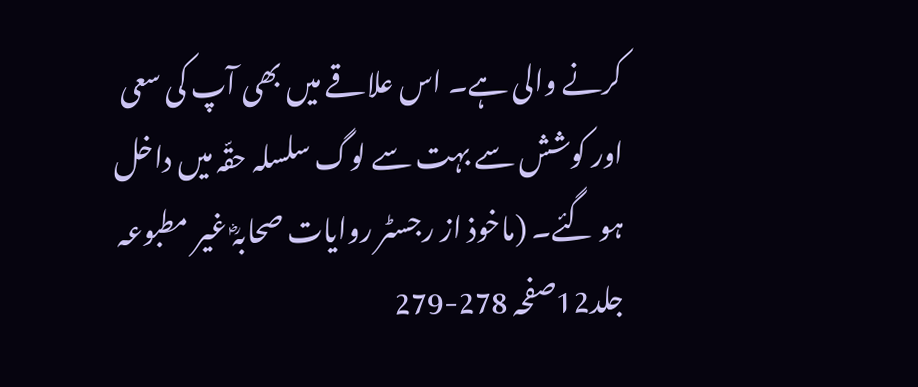کرنے والی ہے۔ اس علاقے میں بھی آپ کی سعی اور کوشش سے بہت سے لوگ سلسلہ حقّہ میں داخل ہو گئے۔ (ماخوذ از رجسٹر روایات صحابہؓ غیر مطبوعہ جلد12صفحہ 278-279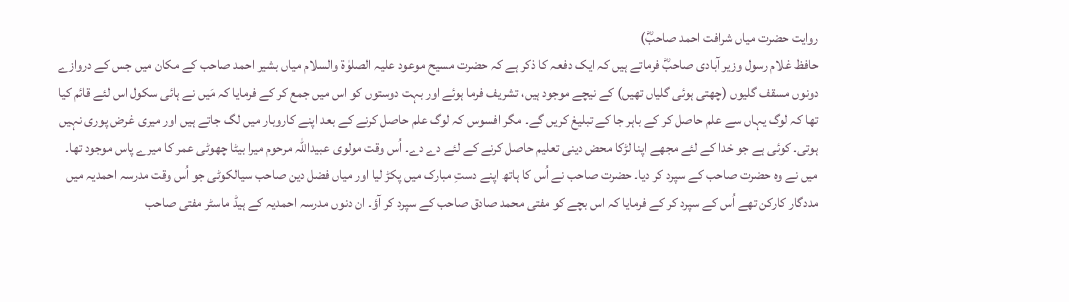روایت حضرت میاں شرافت احمد صاحبؓ)
حافظ غلام رسول وزیر آبادی صاحبؓ فرماتے ہیں کہ ایک دفعہ کا ذکر ہے کہ حضرت مسیح موعود علیہ الصلوٰۃ والسلام میاں بشیر احمد صاحب کے مکان میں جس کے دروازے دونوں مسقف گلیوں (چھتی ہوئی گلیاں تھیں) کے نیچے موجود ہیں، تشریف فرما ہوئے اور بہت دوستوں کو اس میں جمع کر کے فرمایا کہ مَیں نے ہائی سکول اس لئے قائم کیا تھا کہ لوگ یہاں سے علم حاصل کر کے باہر جا کے تبلیغ کریں گے۔ مگر افسوس کہ لوگ علم حاصل کرنے کے بعد اپنے کاروبار میں لگ جاتے ہیں اور میری غرض پوری نہیں ہوتی۔ کوئی ہے جو خدا کے لئے مجھے اپنا لڑکا محض دینی تعلیم حاصل کرنے کے لئے دے دے۔ اُس وقت مولوی عبیداللہ مرحوم میرا بیٹا چھوٹی عمر کا میرے پاس موجود تھا۔ میں نے وہ حضرت صاحب کے سپرد کر دیا۔ حضرت صاحب نے اُس کا ہاتھ اپنے دستِ مبارک میں پکڑ لیا اور میاں فضل دین صاحب سیالکوٹی جو اُس وقت مدرسہ احمدیہ میں مددگار کارکن تھے اُس کے سپرد کر کے فرمایا کہ اس بچے کو مفتی محمد صادق صاحب کے سپرد کر آؤ۔ ان دنوں مدرسہ احمدیہ کے ہیڈ ماسٹر مفتی صاحب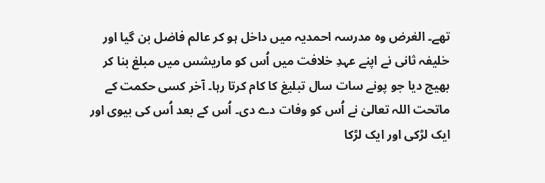تھے۔ الغرض وہ مدرسہ احمدیہ میں داخل ہو کر عالم فاضل بن گیا اور خلیفہ ثانی نے اپنے عہدِ خلافت میں اُس کو ماریشس میں مبلغ بنا کر بھیج دیا جو پونے سات سال تبلیغ کا کام کرتا رہا۔ آخر کسی حکمت کے ماتحت اللہ تعالیٰ نے اُس کو وفات دے دی۔ اُس کے بعد اُس کی بیوی اور ایک لڑکی اور ایک لڑکا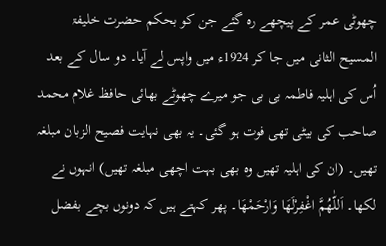چھوٹی عمر کے پیچھے رہ گئے جن کو بحکم حضرت خلیفۃ المسیح الثانی میں جا کر 1924ء میں واپس لے آیا۔ دو سال کے بعد اُس کی اہلیہ فاطمہ بی بی جو میرے چھوٹے بھائی حافظ غلام محمد صاحب کی بیٹی تھی فوت ہو گئی۔ یہ بھی نہایت فصیح الزبان مبلغہ تھیں۔ (ان کی اہلیہ تھیں وہ بھی بہت اچھی مبلغہ تھیں) انہوں نے لکھا۔ اَللّٰھُمَّ اغْفِرْلَھَا وَارْحَمْھَا۔ پھر کہتے ہیں کہ دونوں بچے بفضل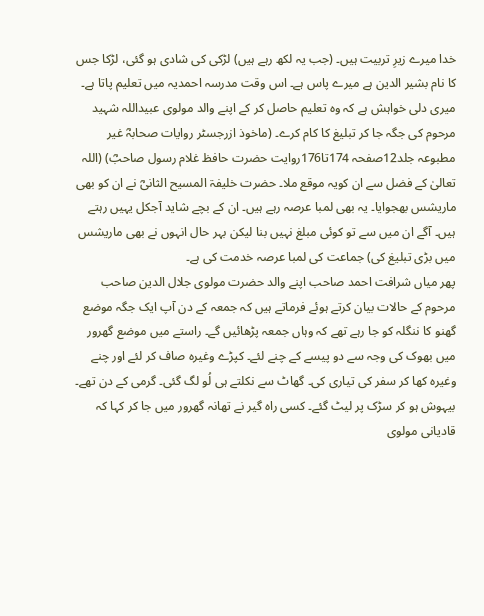خدا میرے زیرِ تربیت ہیں۔ (جب یہ لکھ رہے ہیں) لڑکی کی شادی ہو گئی، لڑکا جس کا نام بشیر الدین ہے میرے پاس ہے۔ اس وقت مدرسہ احمدیہ میں تعلیم پاتا ہے۔ میری دلی خواہش ہے کہ وہ تعلیم حاصل کر کے اپنے والد مولوی عبیداللہ شہید مرحوم کی جگہ جا کر تبلیغ کا کام کرے۔ (ماخوذ ازرجسٹر روایات صحابہؓ غیر مطبوعہ جلد12صفحہ 174تا176روایت حضرت حافظ غلام رسول صاحبؓ) (اللہ تعالیٰ کے فضل سے ان کویہ موقع ملا۔ حضرت خلیفۃ المسیح الثانیؓ نے ان کو بھی ماریشس بھجوایا۔ یہ بھی لمبا عرصہ رہے ہیں۔ ان کے بچے شاید آجکل یہیں رہتے ہیں۔ آگے ان میں سے تو کوئی مبلغ نہیں بنا لیکن بہر حال انہوں نے بھی ماریشس میں بڑی تبلیغ کی) جماعت کی لمبا عرصہ خدمت کی ہے۔
پھر میاں شرافت احمد صاحب اپنے والد حضرت مولوی جلال الدین صاحب مرحوم کے حالات بیان کرتے ہوئے فرماتے ہیں کہ جمعہ کے دن آپ ایک جگہ موضع گھنو کا ننگلہ کو جا رہے تھے کہ وہاں جمعہ پڑھائیں گے۔ راستے میں موضع گھرور میں بھوک کی وجہ سے دو پیسے کے چنے لئے۔ کپڑے وغیرہ صاف کر لئے اور چنے وغیرہ کھا کر سفر کی تیاری کی۔ گھاٹ سے نکلتے ہی لُو لگ گئی۔ گرمی کے دن تھے۔ بیہوش ہو کر سڑک پر لیٹ گئے۔ کسی راہ گیر نے تھانہ گھرور میں جا کر کہا کہ قادیانی مولوی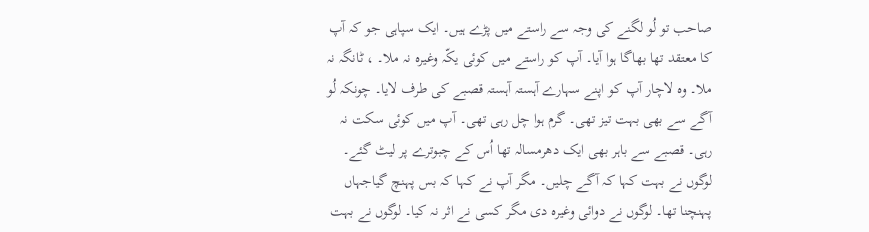صاحب تو لُو لگنے کی وجہ سے راستے میں پڑے ہیں۔ ایک سپاہی جو کہ آپ کا معتقد تھا بھاگا ہوا آیا۔ آپ کو راستے میں کوئی یکّہ وغیرہ نہ ملا۔ ، ٹانگہ نہ ملا۔ وہ لاچار آپ کو اپنے سہارے آہستہ آہستہ قصبے کی طرف لایا۔ چونکہ لُو آگے سے بھی بہت تیز تھی۔ گرم ہوا چل رہی تھی۔ آپ میں کوئی سکت نہ رہی۔ قصبے سے باہر بھی ایک دھرمسالہ تھا اُس کے چبوترے پر لیٹ گئے۔ لوگوں نے بہت کہا کہ آگے چلیں۔ مگر آپ نے کہا کہ بس پہنچ گیاجہاں پہنچنا تھا۔ لوگوں نے دوائی وغیرہ دی مگر کسی نے اثر نہ کیا۔ لوگوں نے بہت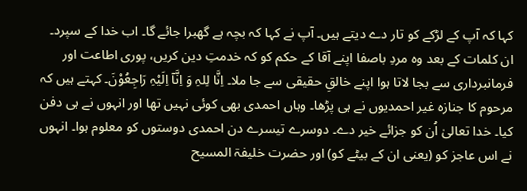کہا کہ آپ کے لڑکے کو تار دے دیتے ہیں۔ آپ نے کہا کہ بچہ ہے گھبرا جائے گا۔ اب خدا کے سپرد۔ ان کلمات کے بعد وہ مردِ باصفا اپنے آقا کے حکم کو کہ خدمتِ دین کریں، پوری اطاعت اور فرمانبرداری سے بجا لاتا ہوا اپنے خالقِ حقیقی سے جا ملا۔ اِنَّا لِلہِ وَ اِنَّآ اِلَیْہِ رَاجِعُوْنَ۔ کہتے ہیں کہ مرحوم کا جنازہ غیر احمدیوں نے ہی پڑھا۔ وہاں احمدی بھی کوئی نہیں تھا اور انہوں نے ہی دفن کیا۔ خدا تعالیٰ اُن کو جزائے خیر دے۔ دوسرے تیسرے دن احمدی دوستوں کو معلوم ہوا۔ انہوں نے اس عاجز کو (یعنی ان کے بیٹے کو) اور حضرت خلیفۃ المسیح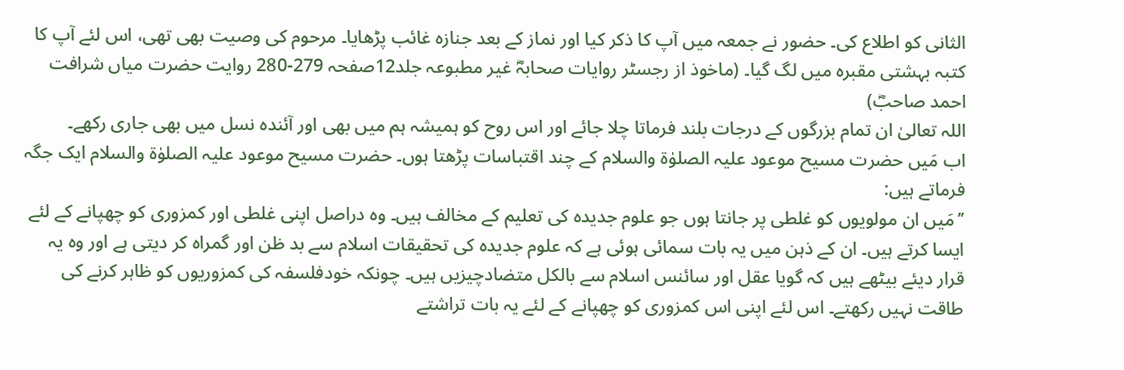الثانی کو اطلاع کی۔ حضور نے جمعہ میں آپ کا ذکر کیا اور نماز کے بعد جنازہ غائب پڑھایا۔ مرحوم کی وصیت بھی تھی، اس لئے آپ کا کتبہ بہشتی مقبرہ میں لگ گیا۔ (ماخوذ از رجسٹر روایات صحابہؓ غیر مطبوعہ جلد12صفحہ 279-280 روایت حضرت میاں شرافت احمد صاحبؓ)
اللہ تعالیٰ ان تمام بزرگوں کے درجات بلند فرماتا چلا جائے اور اس روح کو ہمیشہ ہم میں بھی اور آئندہ نسل میں بھی جاری رکھے۔
اب مَیں حضرت مسیح موعود علیہ الصلوٰۃ والسلام کے چند اقتباسات پڑھتا ہوں۔ حضرت مسیح موعود علیہ الصلوٰۃ والسلام ایک جگہ فرماتے ہیں:
’’مَیں ان مولویوں کو غلطی پر جانتا ہوں جو علوم جدیدہ کی تعلیم کے مخالف ہیں۔ وہ دراصل اپنی غلطی اور کمزوری کو چھپانے کے لئے ایسا کرتے ہیں۔ ان کے ذہن میں یہ بات سمائی ہوئی ہے کہ علوم جدیدہ کی تحقیقات اسلام سے بد ظن اور گمراہ کر دیتی ہے اور وہ یہ قرار دیئے بیٹھے ہیں کہ گویا عقل اور سائنس اسلام سے بالکل متضادچیزیں ہیں۔ چونکہ خودفلسفہ کی کمزوریوں کو ظاہر کرنے کی طاقت نہیں رکھتے۔ اس لئے اپنی اس کمزوری کو چھپانے کے لئے یہ بات تراشتے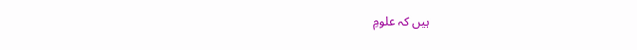ہیں کہ علومِ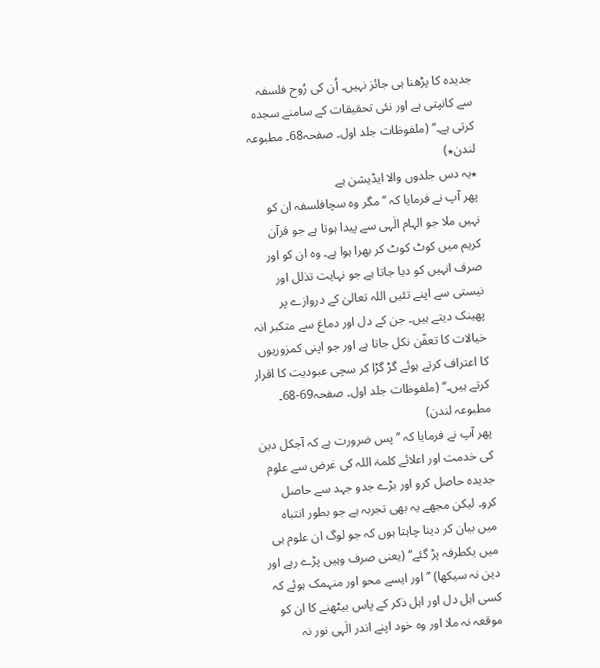جدیدہ کا پڑھنا ہی جائز نہیں۔ اُن کی رُوح فلسفہ سے کانپتی ہے اور نئی تحقیقات کے سامنے سجدہ کرتی ہے۔‘‘ (ملفوظات جلد اول۔ صفحہ68۔ مطبوعہ لندن٭)
٭یہ دس جلدوں والا ایڈیشن ہے
پھر آپ نے فرمایا کہ ’’مگر وہ سچافلسفہ ان کو نہیں ملا جو الہام الٰہی سے پیدا ہوتا ہے جو قرآن کریم میں کوٹ کوٹ کر بھرا ہوا ہے۔ وہ ان کو اور صرف انہیں کو دیا جاتا ہے جو نہایت تذلل اور نیستی سے اپنے تئیں اللہ تعالیٰ کے دروازے پر پھینک دیتے ہیں۔ جن کے دل اور دماغ سے متکبر انہ خیالات کا تعفّن نکل جاتا ہے اور جو اپنی کمزوریوں کا اعتراف کرتے ہوئے گڑ گڑا کر سچی عبودیت کا اقرار کرتے ہیں۔‘‘ (ملفوظات جلد اول۔ صفحہ69-68۔ مطبوعہ لندن)
پھر آپ نے فرمایا کہ ’’پس ضرورت ہے کہ آجکل دین کی خدمت اور اعلائے کلمۃ اللہ کی غرض سے علوم جدیدہ حاصل کرو اور بڑے جدو جہد سے حاصل کرو۔ لیکن مجھے یہ بھی تجربہ ہے جو بطور انتباہ میں بیان کر دینا چاہتا ہوں کہ جو لوگ ان علوم ہی میں یکطرفہ پڑ گئے‘‘ (یعنی صرف وہیں پڑے رہے اور دین نہ سیکھا) ’’اور ایسے محو اور منہمک ہوئے کہ کسی اہل دل اور اہل ذکر کے پاس بیٹھنے کا ان کو موقعہ نہ ملا اور وہ خود اپنے اندر الٰہی نور نہ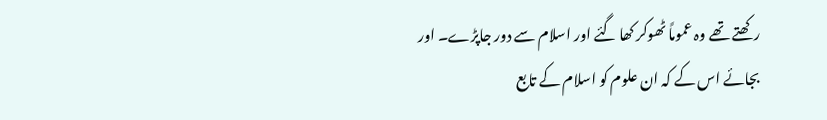رکھتے تھے وہ عموماً ٹھوکر کھا گئے اور اسلام سے دور جاپڑے۔ اور بجائے اس کے کہ ان علوم کو اسلام کے تابع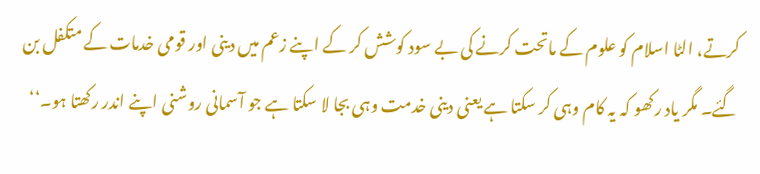کرتے، الٹا اسلام کو علوم کے ماتحت کرنے کی بے سود کوشش کر کے اپنے زعم میں دینی اور قومی خدمات کے متکفل بن گئے۔ مگر یاد رکھو کہ یہ کام وہی کر سکتا ہے یعنی دینی خدمت وہی بجا لا سکتا ہے جو آسمانی روشنی اپنے اندر رکھتا ہو۔‘‘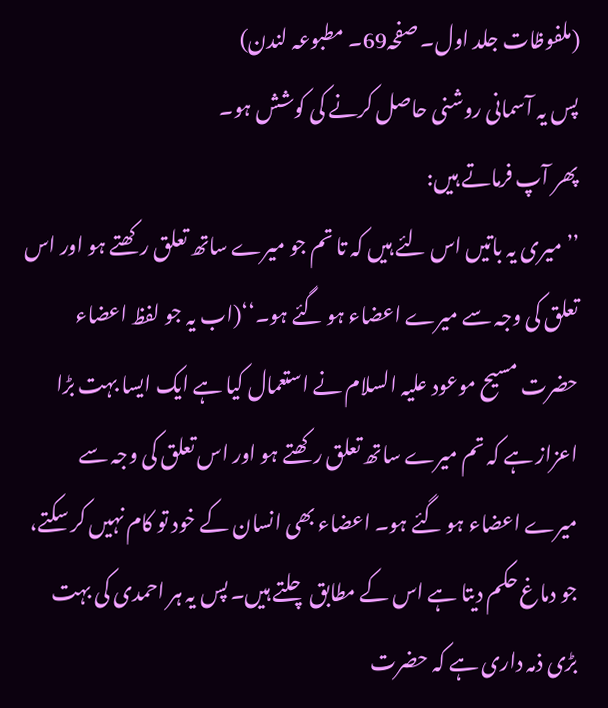(ملفوظات جلد اول۔ صفحہ69۔ مطبوعہ لندن)
پس یہ آسمانی روشنی حاصل کرنے کی کوشش ہو۔
پھر آپ فرماتے ہیں:
’’میری یہ باتیں اس لئے ہیں کہ تا تم جو میرے ساتھ تعلق رکھتے ہو اور اس تعلق کی وجہ سے میرے اعضاء ہو گئے ہو۔‘‘(اب یہ جو لفظ اعضاء حضرت مسیح موعود علیہ السلام نے استعمال کیا ہے ایک ایسا بہت بڑا اعزاز ہے کہ تم میرے ساتھ تعلق رکھتے ہو اور اس تعلق کی وجہ سے میرے اعضاء ہو گئے ہو۔ اعضاء بھی انسان کے خود تو کام نہیں کر سکتے، جو دماغ حکم دیتا ہے اس کے مطابق چلتے ہیں۔ پس یہ ہر احمدی کی بہت بڑی ذمہ داری ہے کہ حضرت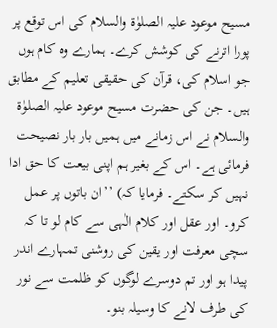مسیح موعود علیہ الصلوٰۃ والسلام کی اس توقع پر پورا اترنے کی کوشش کرے۔ ہمارے وہ کام ہوں جو اسلام کی، قرآن کی حقیقی تعلیم کے مطابق ہیں۔ جن کی حضرت مسیح موعود علیہ الصلوٰۃ والسلام نے اس زمانے میں ہمیں بار بار نصیحت فرمائی ہے۔ اس کے بغیر ہم اپنی بیعت کا حق ادا نہیں کر سکتے۔ فرمایا کہ) ’’ان باتوں پر عمل کرو۔ اور عقل اور کلام الٰہی سے کام لو تا کہ سچی معرفت اور یقین کی روشنی تمہارے اندر پیدا ہو اور تم دوسرے لوگوں کو ظلمت سے نور کی طرف لانے کا وسیلہ بنو۔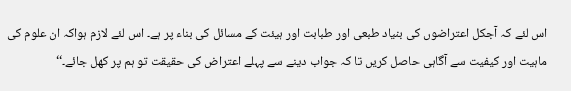اس لئے کہ آجکل اعتراضوں کی بنیاد طبعی اور طبابت اور ہیئت کے مسائل کی بناء پر ہے۔ اس لئے لازم ہواکہ ان علوم کی ماہیت اور کیفیت سے آگاہی حاصل کریں تا کہ جواب دینے سے پہلے اعتراض کی حقیقت تو ہم پر کھل جائے۔‘‘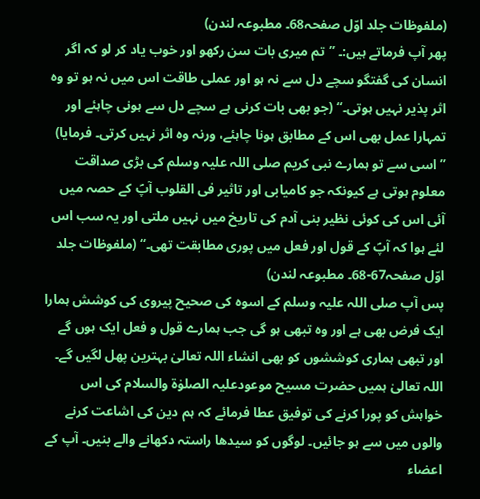(ملفوظات جلد اوّل صفحہ68۔ مطبوعہ لندن)
پھر آپ فرماتے ہیں:۔ ’’تم میری بات سن رکھو اور خوب یاد کر لو کہ اگر انسان کی گفتگو سچے دل سے نہ ہو اور عملی طاقت اس میں نہ ہو تو وہ اثر پذیر نہیں ہوتی۔‘‘ (جو بھی بات کرنی ہے سچے دل سے ہونی چاہئے اور تمہارا عمل بھی اس کے مطابق ہونا چاہئے، ورنہ وہ اثر نہیں کرتی۔ فرمایا) ’’اسی سے تو ہمارے نبی کریم صلی اللہ علیہ وسلم کی بڑی صداقت معلوم ہوتی ہے کیونکہ جو کامیابی اور تاثیر فی القلوب آپؐ کے حصہ میں آئی اس کی کوئی نظیر بنی آدم کی تاریخ میں نہیں ملتی اور یہ سب اس لئے ہوا کہ آپؐ کے قول اور فعل میں پوری مطابقت تھی۔‘‘ (ملفوظات جلد اوّل صفحہ67-68۔ مطبوعہ لندن)
پس آپ صلی اللہ علیہ وسلم کے اسوہ کی صحیح پیروی کی کوشش ہمارا ایک فرض بھی ہے اور وہ تبھی ہو گی جب ہمارے قول و فعل ایک ہوں گے اور تبھی ہماری کوششوں کو بھی انشاء اللہ تعالیٰ بہترین پھل لگیں گے۔
اللہ تعالیٰ ہمیں حضرت مسیح موعودعلیہ الصلوٰۃ والسلام کی اس خواہش کو پورا کرنے کی توفیق عطا فرمائے کہ ہم دین کی اشاعت کرنے والوں میں سے ہو جائیں۔ لوگوں کو سیدھا راستہ دکھانے والے بنیں۔ آپ کے اعضاء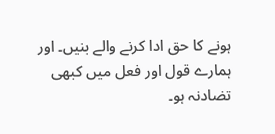ہونے کا حق ادا کرنے والے بنیں۔ اور ہمارے قول اور فعل میں کبھی تضادنہ ہو۔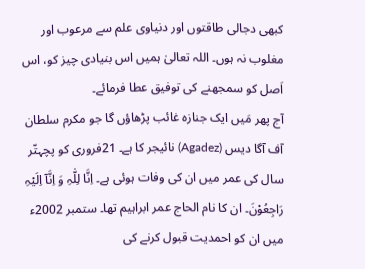کبھی دجالی طاقتوں اور دنیاوی علم سے مرعوب اور مغلوب نہ ہوں۔ اللہ تعالیٰ ہمیں اس بنیادی چیز کو، اس اَصل کو سمجھنے کی توفیق عطا فرمائے۔
آج پھر مَیں ایک جنازہ غائب پڑھاؤں گا جو مکرم سلطان آف آگا دیس (Agadez) نائیجر کا ہے۔ 21فروری کو پچہتّر سال کی عمر میں ان کی وفات ہوئی ہے۔ اِنَّا لِلّٰہِ وَ اِنَّآ اِلَیْہِ رَاجِعُوْنَ۔ ان کا نام الحاج عمر ابراہیم تھا۔ ستمبر 2002ء میں ان کو احمدیت قبول کرنے کی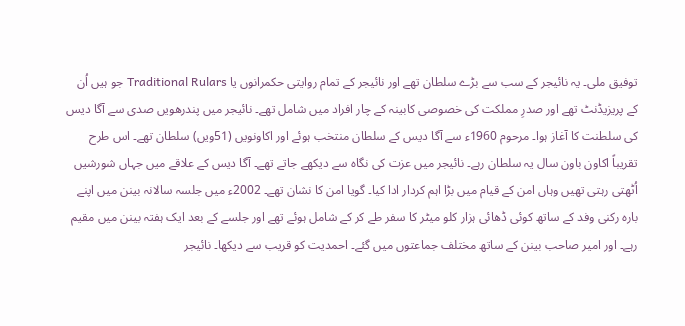توفیق ملی۔ یہ نائیجر کے سب سے بڑے سلطان تھے اور نائیجر کے تمام روایتی حکمرانوں یا Traditional Rulars جو ہیں اُن کے پریزیڈنٹ تھے اور صدرِ مملکت کی خصوصی کابینہ کے چار افراد میں شامل تھے۔ نائیجر میں پندرھویں صدی سے آگا دیس کی سلطنت کا آغاز ہوا۔ مرحوم 1960ء سے آگا دیس کے سلطان منتخب ہوئے اور اکاونویں (51ویں) سلطان تھے۔ اس طرح تقریباً اکاون باون سال یہ سلطان رہے۔ نائیجر میں عزت کی نگاہ سے دیکھے جاتے تھے۔ آگا دیس کے علاقے میں جہاں شورشیں اُٹھتی رہتی تھیں وہاں امن کے قیام میں بڑا اہم کردار ادا کیا۔ گویا امن کا نشان تھے۔ 2002ء میں جلسہ سالانہ بینن میں اپنے بارہ رکنی وفد کے ساتھ کوئی ڈھائی ہزار کلو میٹر کا سفر طے کر کے شامل ہوئے تھے اور جلسے کے بعد ایک ہفتہ بینن میں مقیم رہے۔ اور امیر صاحب بینن کے ساتھ مختلف جماعتوں میں گئے۔ احمدیت کو قریب سے دیکھا۔ نائیجر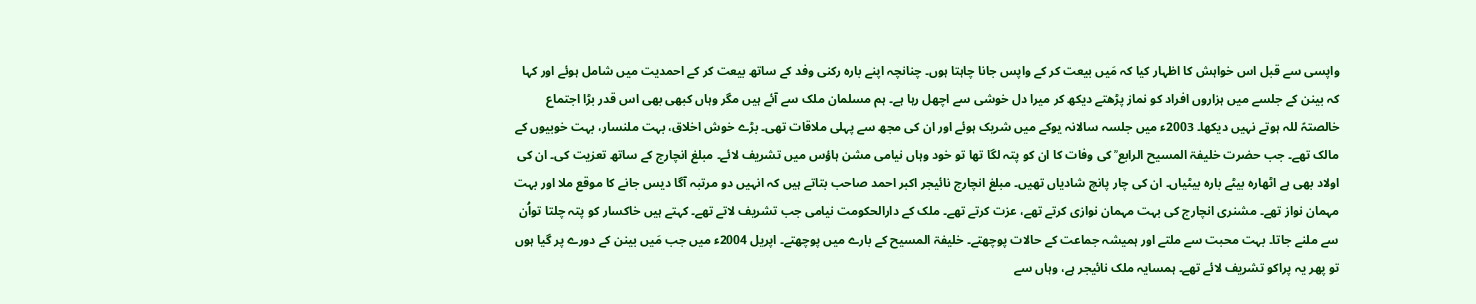واپسی سے قبل اس خواہش کا اظہار کیا کہ مَیں بیعت کر کے واپس جانا چاہتا ہوں۔ چنانچہ اپنے بارہ رکنی وفد کے ساتھ بیعت کر کے احمدیت میں شامل ہوئے اور کہا کہ بینن کے جلسے میں ہزاروں افراد کو نماز پڑھتے دیکھ کر میرا دل خوشی سے اچھل رہا ہے۔ ہم مسلمان ملک سے آئے ہیں مگر وہاں کبھی بھی اس قدر بڑا اجتماع خالصتہً للہ ہوتے نہیں دیکھا۔ 2003ء میں جلسہ سالانہ یوکے میں شریک ہوئے اور ان کی مجھ سے پہلی ملاقات تھی۔ بڑے خوش اخلاق، بہت ملنسار، بہت خوبیوں کے مالک تھے۔ جب حضرت خلیفۃ المسیح الرابع ؒ کی وفات کا ان کو پتہ لگا تھا تو خود وہاں نیامی مشن ہاؤس میں تشریف لائے۔ مبلغ انچارج کے ساتھ تعزیت کی۔ ان کی اولاد بھی ہے اٹھارہ بیٹے بارہ بیٹیاں۔ ان کی چار پانچ شادیاں تھیں۔ مبلغ انچارج نائیجر اکبر احمد صاحب بتاتے ہیں کہ انہیں دو مرتبہ آگا دیس جانے کا موقع ملا اور بہت مہمان نواز تھے۔ مشنری انچارج کی بہت مہمان نوازی کرتے تھے، عزت کرتے تھے۔ ملک کے دارالحکومت نیامی جب تشریف لاتے تھے۔ کہتے ہیں خاکسار کو پتہ چلتا تواُن سے ملنے جاتا۔ بہت محبت سے ملتے اور ہمیشہ جماعت کے حالات پوچھتے۔ خلیفۃ المسیح کے بارے میں پوچھتے۔ اپریل 2004ء میں جب مَیں بینن کے دورے پر گیا ہوں تو پھر یہ پراکو تشریف لائے تھے۔ ہمسایہ ملک نائیجر ہے، وہاں سے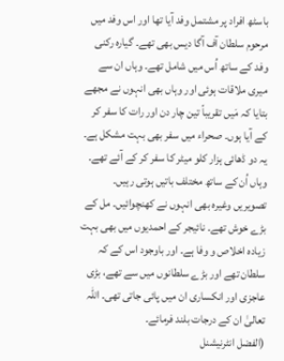باسٹھ افراد پر مشتمل وفد آیا تھا اور اس وفد میں مرحوم سلطان آف آگا دیس بھی تھے۔ گیارہ رکنی وفد کے ساتھ اُس میں شامل تھے۔ وہاں ان سے میری ملاقات ہوئی اور وہاں بھی انہوں نے مجھے بتایا کہ مَیں تقریباً تین چار دن اور رات کا سفر کر کے آیا ہوں۔ صحراء میں سفر بھی بہت مشکل ہے۔ یہ دو ڈھائی ہزار کلو میٹر کا سفر کر کے آئے تھے۔ وہاں اُن کے ساتھ مختلف باتیں ہوتی رہیں۔ تصویریں وغیرہ بھی انہوں نے کھنچوائیں۔ مل کے بڑے خوش تھے۔ نائیجر کے احمدیوں میں بھی بہت زیادہ اخلاص و وفا ہے۔ اور باوجود اس کے کہ سلطان تھے اور بڑے سلطانوں میں سے تھے، بڑی عاجزی اور انکساری ان میں پائی جاتی تھی۔ اللہ تعالیٰ ان کے درجات بلند فرمائے۔
(الفضل انٹرنیشنل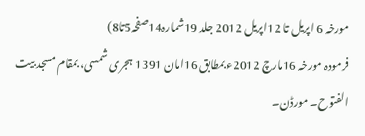مورخہ 6 اپریل تا 12اپریل 2012 جلد 19شمارہ14صفحہ5تا8)
فرمودہ مورخہ 16مارچ 2012ء بمطابق 16امان 1391 ہجری شمسی، بمقام مسجد بیت الفتوح۔ مورڈن۔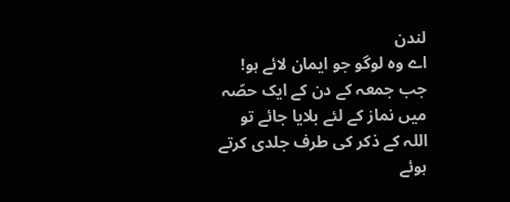لندن
اے وہ لوگو جو ایمان لائے ہو! جب جمعہ کے دن کے ایک حصّہ میں نماز کے لئے بلایا جائے تو اللہ کے ذکر کی طرف جلدی کرتے ہوئے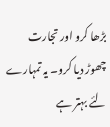بڑھا کرو اور تجارت چھوڑ دیا کرو۔ یہ تمہارے لئے بہتر ہے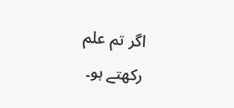اگر تم علم رکھتے ہو۔